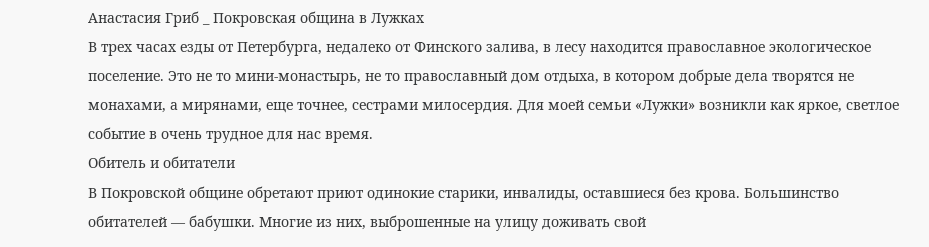Анастасия Гриб _ Покровская община в Лужках
В трех часах езды от Петербурга, недалеко от Финского залива, в лесу находится православное экологическое поселение. Это не то мини-монастырь, не то православный дом отдыха, в котором добрые дела творятся не монахами, а мирянами, еще точнее, сестрами милосердия. Для моей семьи «Лужки» возникли как яркое, светлое событие в очень трудное для нас время.
Обитель и обитатели
В Покровской общине обретают приют одинокие старики, инвалиды, оставшиеся без крова. Большинство обитателей — бабушки. Многие из них, выброшенные на улицу доживать свой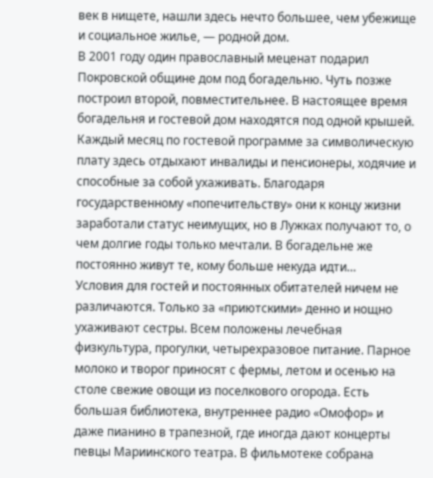век в нищете, нашли здесь нечто большее, чем убежище и социальное жилье, — родной дом.
В 2001 году один православный меценат подарил Покровской общине дом под богадельню. Чуть позже построил второй, повместительнее. В настоящее время богадельня и гостевой дом находятся под одной крышей. Каждый месяц по гостевой программе за символическую плату здесь отдыхают инвалиды и пенсионеры, ходячие и способные за собой ухаживать. Благодаря государственному «попечительству» они к концу жизни заработали статус неимущих, но в Лужках получают то, о чем долгие годы только мечтали. В богадельне же постоянно живут те, кому больше некуда идти…
Условия для гостей и постоянных обитателей ничем не различаются. Только за «приютскими» денно и нощно ухаживают сестры. Всем положены лечебная физкультура, прогулки, четырехразовое питание. Парное молоко и творог приносят с фермы, летом и осенью на столе свежие овощи из поселкового огорода. Есть большая библиотека, внутреннее радио «Омофор» и даже пианино в трапезной, где иногда дают концерты певцы Мариинского театра. В фильмотеке собрана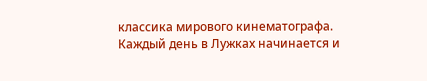классика мирового кинематографа. Каждый день в Лужках начинается и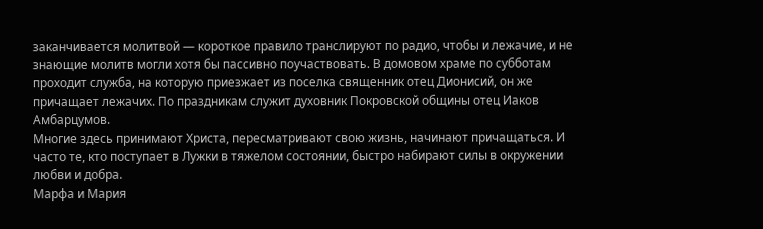заканчивается молитвой — короткое правило транслируют по радио, чтобы и лежачие, и не знающие молитв могли хотя бы пассивно поучаствовать. В домовом храме по субботам проходит служба, на которую приезжает из поселка священник отец Дионисий, он же причащает лежачих. По праздникам служит духовник Покровской общины отец Иаков Амбарцумов.
Многие здесь принимают Христа, пересматривают свою жизнь, начинают причащаться. И часто те, кто поступает в Лужки в тяжелом состоянии, быстро набирают силы в окружении любви и добра.
Марфа и Мария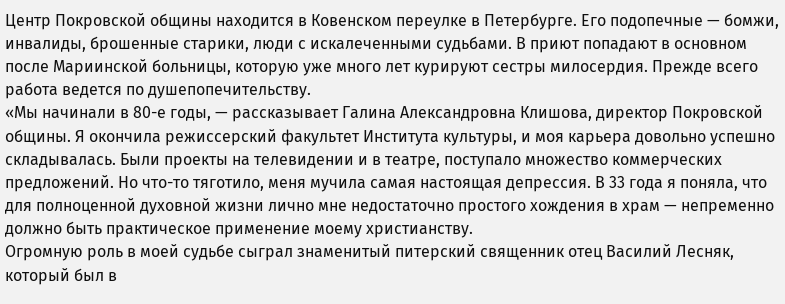Центр Покровской общины находится в Ковенском переулке в Петербурге. Его подопечные — бомжи, инвалиды, брошенные старики, люди с искалеченными судьбами. В приют попадают в основном после Мариинской больницы, которую уже много лет курируют сестры милосердия. Прежде всего работа ведется по душепопечительству.
«Мы начинали в 80-е годы, — рассказывает Галина Александровна Клишова, директор Покровской общины. Я окончила режиссерский факультет Института культуры, и моя карьера довольно успешно складывалась. Были проекты на телевидении и в театре, поступало множество коммерческих предложений. Но что-то тяготило, меня мучила самая настоящая депрессия. В 33 года я поняла, что для полноценной духовной жизни лично мне недостаточно простого хождения в храм — непременно должно быть практическое применение моему христианству.
Огромную роль в моей судьбе сыграл знаменитый питерский священник отец Василий Лесняк, который был в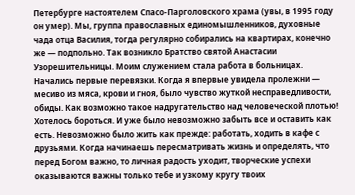Петербурге настоятелем Спасо-Парголовского храма (увы, в 1995 году он умер). Мы, группа православных единомышленников, духовные чада отца Василия, тогда регулярно собирались на квартирах, конечно же — подпольно. Так возникло Братство святой Анастасии Узорешительницы. Моим служением стала работа в больницах. Начались первые перевязки. Когда я впервые увидела пролежни — месиво из мяса, крови и гноя, было чувство жуткой несправедливости, обиды. Как возможно такое надругательство над человеческой плотью! Хотелось бороться. И уже было невозможно забыть все и оставить как есть. Невозможно было жить как прежде: работать, ходить в кафе с друзьями. Когда начинаешь пересматривать жизнь и определять, что перед Богом важно, то личная радость уходит, творческие успехи оказываются важны только тебе и узкому кругу твоих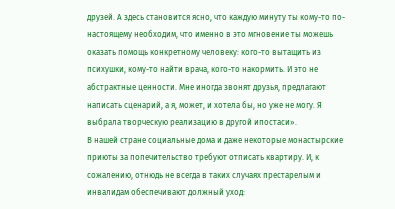друзей. А здесь становится ясно, что каждую минуту ты кому-то по-настоящему необходим, что именно в это мгновение ты можешь оказать помощь конкретному человеку: кого-то вытащить из психушки, кому-то найти врача, кого-то накормить. И это не абстрактные ценности. Мне иногда звонят друзья, предлагают написать сценарий, а я, может, и хотела бы, но уже не могу. Я выбрала творческую реализацию в другой ипостаси».
В нашей стране социальные дома и даже некоторые монастырские приюты за попечительство требуют отписать квартиру. И, к сожалению, отнюдь не всегда в таких случаях престарелым и инвалидам обеспечивают должный уход: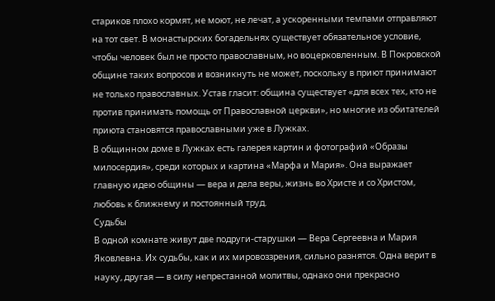стариков плохо кормят, не моют, не лечат, а ускоренными темпами отправляют на тот свет. В монастырских богадельнях существует обязательное условие, чтобы человек был не просто православным, но воцерковленным. В Покровской общине таких вопросов и возникнуть не может, поскольку в приют принимают не только православных. Устав гласит: община существует «для всех тех, кто не против принимать помощь от Православной церкви», но многие из обитателей приюта становятся православными уже в Лужках.
В общинном доме в Лужках есть галерея картин и фотографий «Образы милосердия», среди которых и картина «Марфа и Мария». Она выражает главную идею общины — вера и дела веры, жизнь во Христе и со Христом, любовь к ближнему и постоянный труд.
Судьбы
В одной комнате живут две подруги-старушки — Вера Сергеевна и Мария Яковлевна. Их судьбы, как и их мировоззрения, сильно разнятся. Одна верит в науку, другая — в силу непрестанной молитвы, однако они прекрасно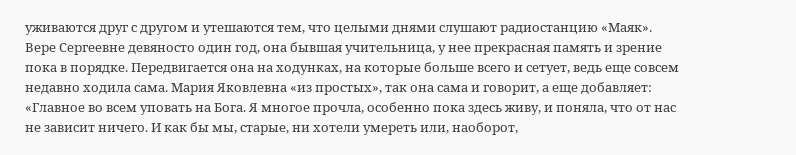уживаются друг с другом и утешаются тем, что целыми днями слушают радиостанцию «Маяк».
Вере Сергеевне девяносто один год, она бывшая учительница, у нее прекрасная память и зрение пока в порядке. Передвигается она на ходунках, на которые больше всего и сетует, ведь еще совсем недавно ходила сама. Мария Яковлевна «из простых», так она сама и говорит, а еще добавляет: «Главное во всем уповать на Бога. Я многое прочла, особенно пока здесь живу, и поняла, что от нас не зависит ничего. И как бы мы, старые, ни хотели умереть или, наоборот,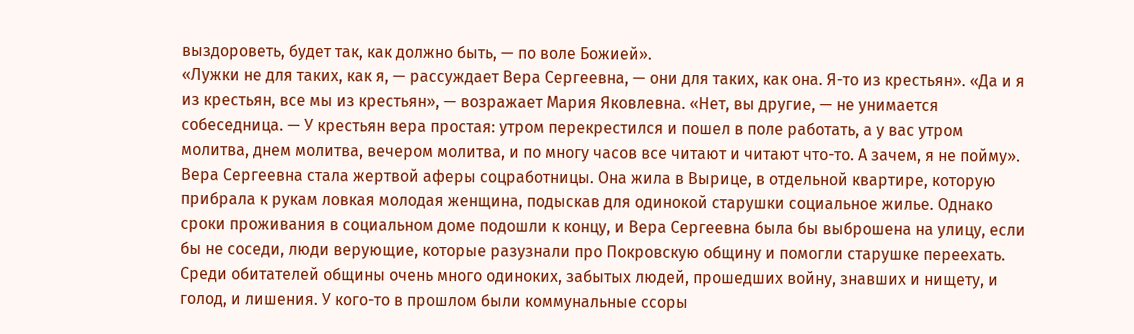выздороветь, будет так, как должно быть, — по воле Божией».
«Лужки не для таких, как я, — рассуждает Вера Сергеевна, — они для таких, как она. Я-то из крестьян». «Да и я из крестьян, все мы из крестьян», — возражает Мария Яковлевна. «Нет, вы другие, — не унимается собеседница. — У крестьян вера простая: утром перекрестился и пошел в поле работать, а у вас утром молитва, днем молитва, вечером молитва, и по многу часов все читают и читают что-то. А зачем, я не пойму».
Вера Сергеевна стала жертвой аферы соцработницы. Она жила в Вырице, в отдельной квартире, которую прибрала к рукам ловкая молодая женщина, подыскав для одинокой старушки социальное жилье. Однако сроки проживания в социальном доме подошли к концу, и Вера Сергеевна была бы выброшена на улицу, если бы не соседи, люди верующие, которые разузнали про Покровскую общину и помогли старушке переехать.
Среди обитателей общины очень много одиноких, забытых людей, прошедших войну, знавших и нищету, и голод, и лишения. У кого-то в прошлом были коммунальные ссоры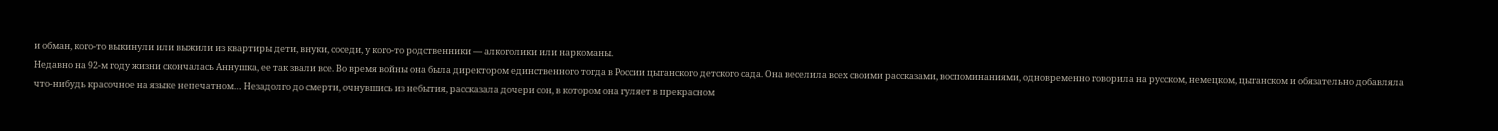и обман, кого-то выкинули или выжили из квартиры дети, внуки, соседи, у кого-то родственники — алкоголики или наркоманы.
Недавно на 92-м году жизни скончалась Аннушка, ее так звали все. Во время войны она была директором единственного тогда в России цыганского детского сада. Она веселила всех своими рассказами, воспоминаниями, одновременно говорила на русском, немецком, цыганском и обязательно добавляла что-нибудь красочное на языке непечатном… Незадолго до смерти, очнувшись из небытия, рассказала дочери сон, в котором она гуляет в прекрасном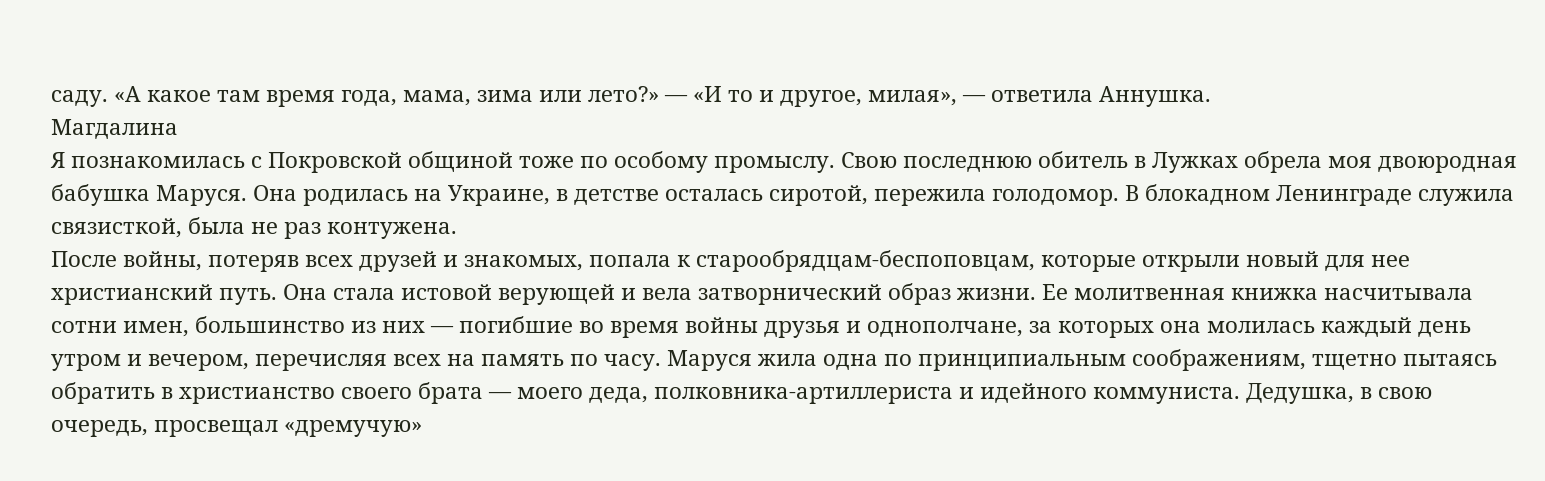саду. «А какое там время года, мама, зима или лето?» — «И то и другое, милая», — ответила Аннушка.
Магдалина
Я познакомилась с Покровской общиной тоже по особому промыслу. Свою последнюю обитель в Лужках обрела моя двоюродная бабушка Маруся. Она родилась на Украине, в детстве осталась сиротой, пережила голодомор. В блокадном Ленинграде служила связисткой, была не раз контужена.
После войны, потеряв всех друзей и знакомых, попала к старообрядцам-беспоповцам, которые открыли новый для нее христианский путь. Она стала истовой верующей и вела затворнический образ жизни. Ее молитвенная книжка насчитывала сотни имен, большинство из них — погибшие во время войны друзья и однополчане, за которых она молилась каждый день утром и вечером, перечисляя всех на память по часу. Маруся жила одна по принципиальным соображениям, тщетно пытаясь обратить в христианство своего брата — моего деда, полковника-артиллериста и идейного коммуниста. Дедушка, в свою очередь, просвещал «дремучую»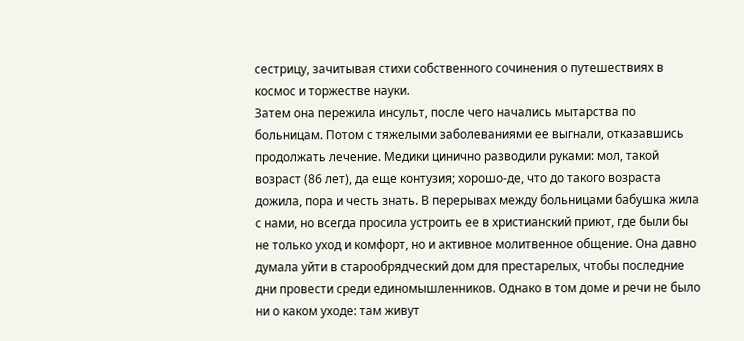сестрицу, зачитывая стихи собственного сочинения о путешествиях в космос и торжестве науки.
Затем она пережила инсульт, после чего начались мытарства по больницам. Потом с тяжелыми заболеваниями ее выгнали, отказавшись продолжать лечение. Медики цинично разводили руками: мол, такой возраст (86 лет), да еще контузия; хорошо-де, что до такого возраста дожила, пора и честь знать. В перерывах между больницами бабушка жила с нами, но всегда просила устроить ее в христианский приют, где были бы не только уход и комфорт, но и активное молитвенное общение. Она давно думала уйти в старообрядческий дом для престарелых, чтобы последние дни провести среди единомышленников. Однако в том доме и речи не было ни о каком уходе: там живут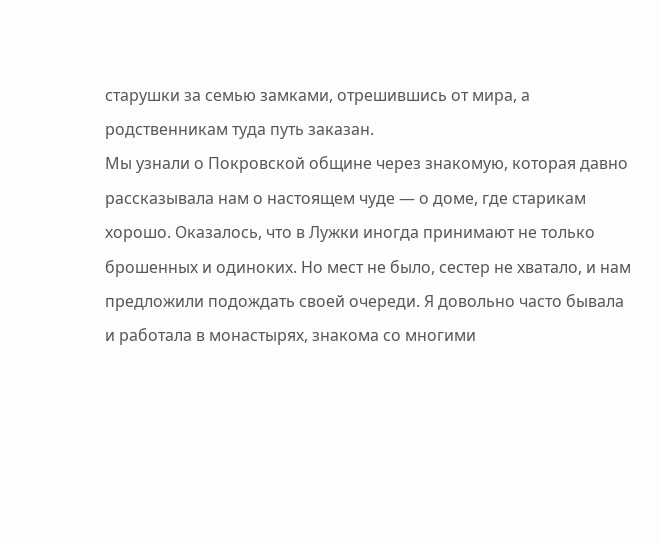старушки за семью замками, отрешившись от мира, а родственникам туда путь заказан.
Мы узнали о Покровской общине через знакомую, которая давно рассказывала нам о настоящем чуде — о доме, где старикам хорошо. Оказалось, что в Лужки иногда принимают не только брошенных и одиноких. Но мест не было, сестер не хватало, и нам предложили подождать своей очереди. Я довольно часто бывала и работала в монастырях, знакома со многими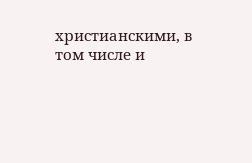христианскими, в том числе и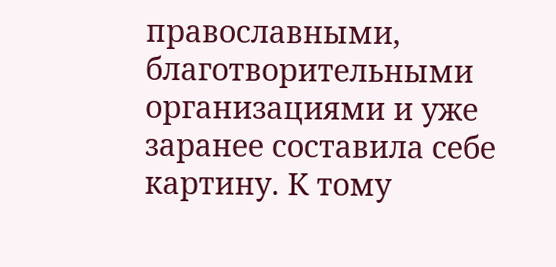православными, благотворительными организациями и уже заранее составила себе картину. К тому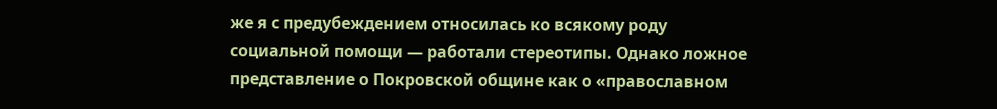же я с предубеждением относилась ко всякому роду социальной помощи — работали стереотипы. Однако ложное представление о Покровской общине как о «православном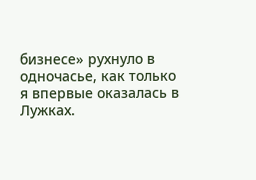бизнесе» рухнуло в одночасье, как только я впервые оказалась в Лужках.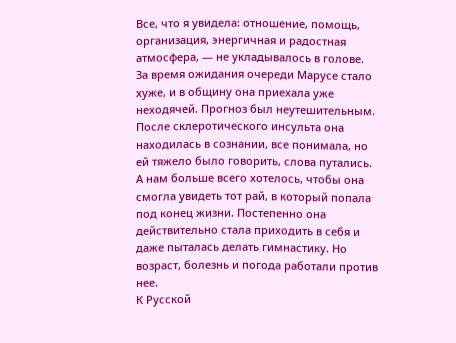Все, что я увидела: отношение, помощь, организация, энергичная и радостная атмосфера, — не укладывалось в голове.
За время ожидания очереди Марусе стало хуже, и в общину она приехала уже неходячей. Прогноз был неутешительным. После склеротического инсульта она находилась в сознании, все понимала, но ей тяжело было говорить, слова путались. А нам больше всего хотелось, чтобы она смогла увидеть тот рай, в который попала под конец жизни. Постепенно она действительно стала приходить в себя и даже пыталась делать гимнастику. Но возраст, болезнь и погода работали против нее.
К Русской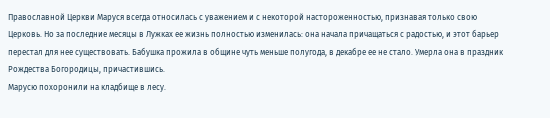Православной Церкви Маруся всегда относилась с уважением и с некоторой настороженностью, признавая только свою Церковь. Но за последние месяцы в Лужках ее жизнь полностью изменилась: она начала причащаться с радостью, и этот барьер перестал для нее существовать. Бабушка прожила в общине чуть меньше полугода, в декабре ее не стало. Умерла она в праздник Рождества Богородицы, причастившись.
Марусю похоронили на кладбище в лесу.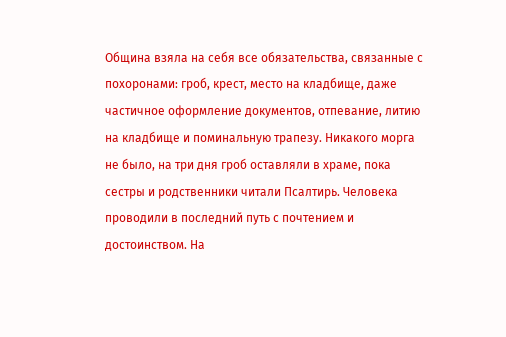Община взяла на себя все обязательства, связанные с похоронами: гроб, крест, место на кладбище, даже частичное оформление документов, отпевание, литию на кладбище и поминальную трапезу. Никакого морга не было, на три дня гроб оставляли в храме, пока сестры и родственники читали Псалтирь. Человека проводили в последний путь с почтением и достоинством. На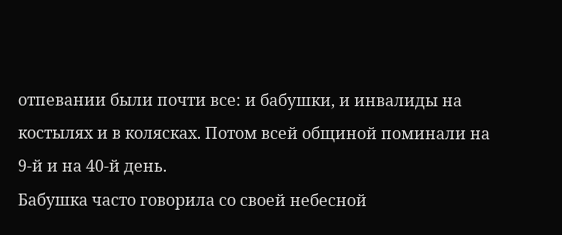отпевании были почти все: и бабушки, и инвалиды на костылях и в колясках. Потом всей общиной поминали на 9-й и на 40-й день.
Бабушка часто говорила со своей небесной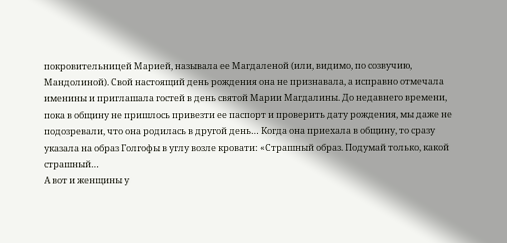покровительницей Марией, называла ее Магдаленой (или, видимо, по созвучию, Мандолиной). Свой настоящий день рождения она не признавала, а исправно отмечала именины и приглашала гостей в день святой Марии Магдалины. До недавнего времени, пока в общину не пришлось привезти ее паспорт и проверить дату рождения, мы даже не подозревали, что она родилась в другой день… Когда она приехала в общину, то сразу указала на образ Голгофы в углу возле кровати: «Страшный образ. Подумай только, какой страшный…
А вот и женщины у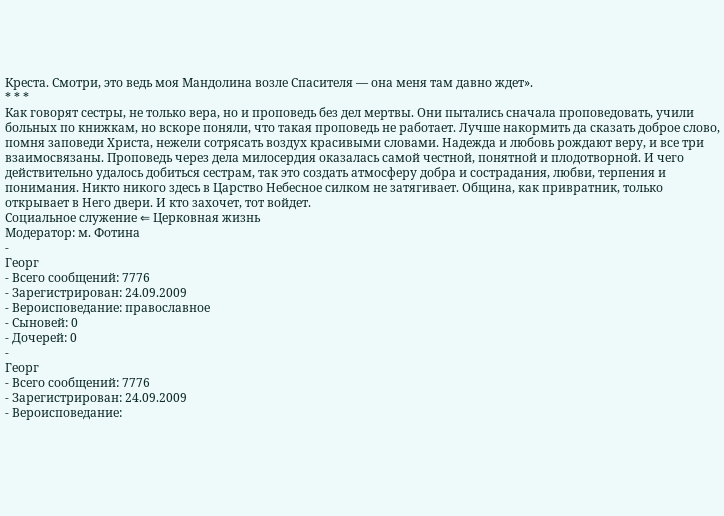Креста. Смотри, это ведь моя Мандолина возле Спасителя — она меня там давно ждет».
* * *
Как говорят сестры, не только вера, но и проповедь без дел мертвы. Они пытались сначала проповедовать, учили больных по книжкам, но вскоре поняли, что такая проповедь не работает. Лучше накормить да сказать доброе слово, помня заповеди Христа, нежели сотрясать воздух красивыми словами. Надежда и любовь рождают веру, и все три взаимосвязаны. Проповедь через дела милосердия оказалась самой честной, понятной и плодотворной. И чего действительно удалось добиться сестрам, так это создать атмосферу добра и сострадания, любви, терпения и понимания. Никто никого здесь в Царство Небесное силком не затягивает. Община, как привратник, только открывает в Него двери. И кто захочет, тот войдет.
Социальное служение ⇐ Церковная жизнь
Модератор: м. Фотина
-
Георг
- Всего сообщений: 7776
- Зарегистрирован: 24.09.2009
- Вероисповедание: православное
- Сыновей: 0
- Дочерей: 0
-
Георг
- Всего сообщений: 7776
- Зарегистрирован: 24.09.2009
- Вероисповедание: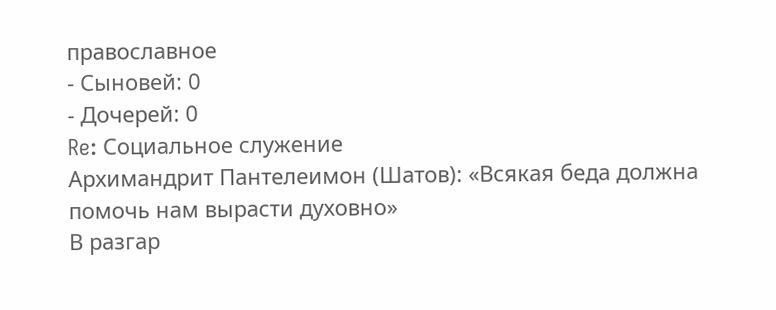православное
- Сыновей: 0
- Дочерей: 0
Re: Социальное служение
Архимандрит Пантелеимон (Шатов): «Всякая беда должна помочь нам вырасти духовно»
В разгар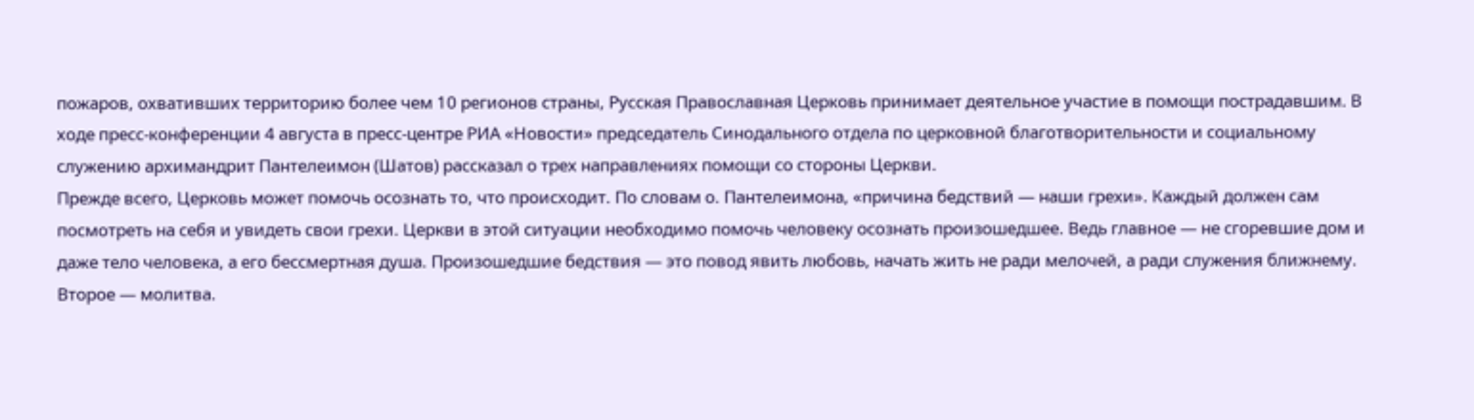пожаров, охвативших территорию более чем 10 регионов страны, Русская Православная Церковь принимает деятельное участие в помощи пострадавшим. В ходе пресс-конференции 4 августа в пресс-центре РИА «Новости» председатель Синодального отдела по церковной благотворительности и социальному служению архимандрит Пантелеимон (Шатов) рассказал о трех направлениях помощи со стороны Церкви.
Прежде всего, Церковь может помочь осознать то, что происходит. По словам о. Пантелеимона, «причина бедствий — наши грехи». Каждый должен сам посмотреть на себя и увидеть свои грехи. Церкви в этой ситуации необходимо помочь человеку осознать произошедшее. Ведь главное — не сгоревшие дом и даже тело человека, а его бессмертная душа. Произошедшие бедствия — это повод явить любовь, начать жить не ради мелочей, а ради служения ближнему.
Второе — молитва.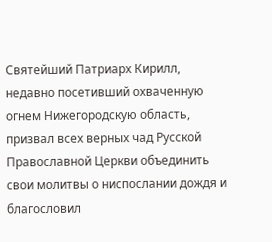Святейший Патриарх Кирилл, недавно посетивший охваченную огнем Нижегородскую область, призвал всех верных чад Русской Православной Церкви объединить свои молитвы о ниспослании дождя и благословил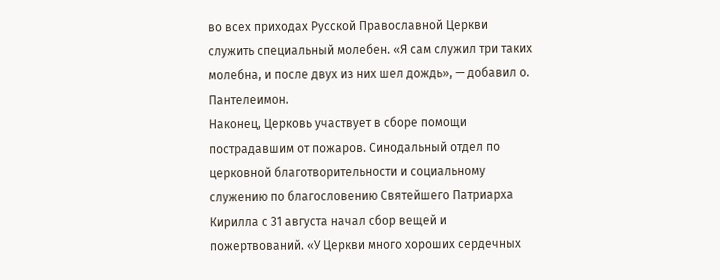во всех приходах Русской Православной Церкви служить специальный молебен. «Я сам служил три таких молебна, и после двух из них шел дождь», — добавил о. Пантелеимон.
Наконец, Церковь участвует в сборе помощи пострадавшим от пожаров. Синодальный отдел по церковной благотворительности и социальному служению по благословению Святейшего Патриарха Кирилла с 31 августа начал сбор вещей и пожертвований. «У Церкви много хороших сердечных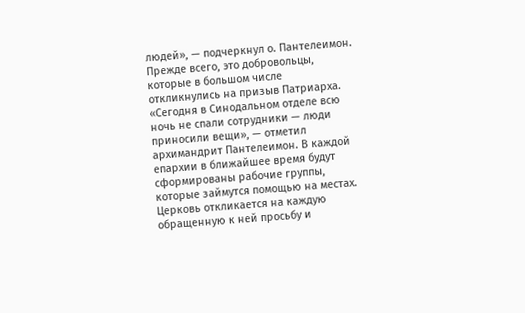людей», — подчеркнул о. Пантелеимон. Прежде всего, это добровольцы, которые в большом числе откликнулись на призыв Патриарха. «Сегодня в Синодальном отделе всю ночь не спали сотрудники — люди приносили вещи», — отметил архимандрит Пантелеимон. В каждой епархии в ближайшее время будут сформированы рабочие группы, которые займутся помощью на местах. Церковь откликается на каждую обращенную к ней просьбу и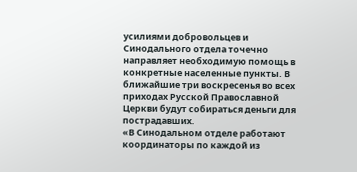усилиями добровольцев и Синодального отдела точечно направляет необходимую помощь в конкретные населенные пункты. В ближайшие три воскресенья во всех приходах Русской Православной Церкви будут собираться деньги для пострадавших.
«В Синодальном отделе работают координаторы по каждой из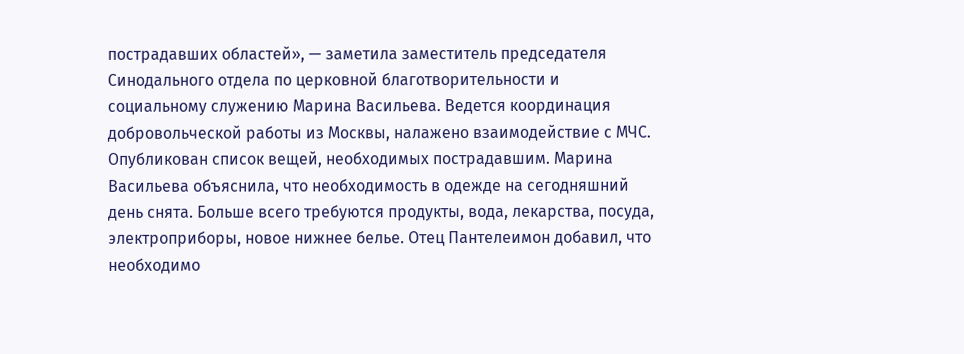пострадавших областей», — заметила заместитель председателя Синодального отдела по церковной благотворительности и социальному служению Марина Васильева. Ведется координация добровольческой работы из Москвы, налажено взаимодействие с МЧС. Опубликован список вещей, необходимых пострадавшим. Марина Васильева объяснила, что необходимость в одежде на сегодняшний день снята. Больше всего требуются продукты, вода, лекарства, посуда, электроприборы, новое нижнее белье. Отец Пантелеимон добавил, что необходимо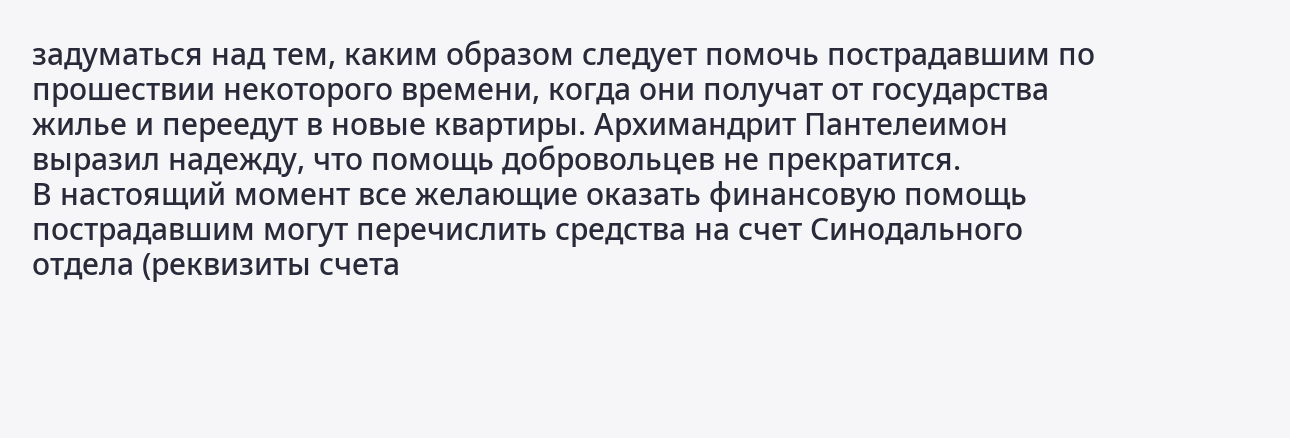задуматься над тем, каким образом следует помочь пострадавшим по прошествии некоторого времени, когда они получат от государства жилье и переедут в новые квартиры. Архимандрит Пантелеимон выразил надежду, что помощь добровольцев не прекратится.
В настоящий момент все желающие оказать финансовую помощь пострадавшим могут перечислить средства на счет Синодального отдела (реквизиты счета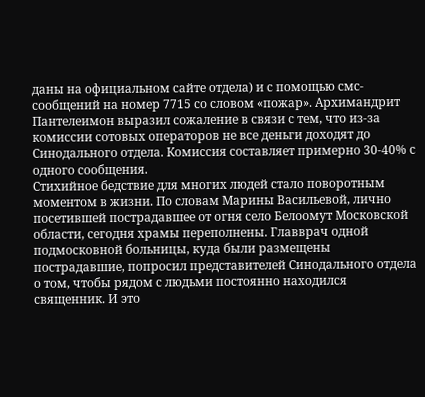даны на официальном сайте отдела) и с помощью смс-сообщений на номер 7715 со словом «пожар». Архимандрит Пантелеимон выразил сожаление в связи с тем, что из-за комиссии сотовых операторов не все деньги доходят до Синодального отдела. Комиссия составляет примерно 30-40% с одного сообщения.
Стихийное бедствие для многих людей стало поворотным моментом в жизни. По словам Марины Васильевой, лично посетившей пострадавшее от огня село Белоомут Московской области, сегодня храмы переполнены. Главврач одной подмосковной больницы, куда были размещены пострадавшие, попросил представителей Синодального отдела о том, чтобы рядом с людьми постоянно находился священник. И это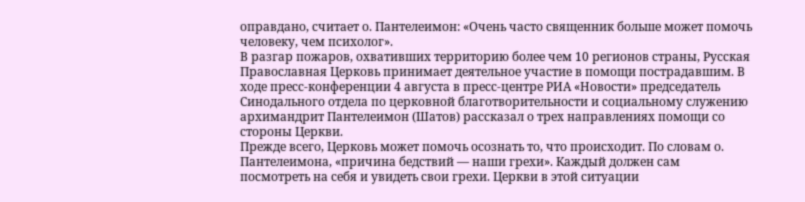оправдано, считает о. Пантелеимон: «Очень часто священник больше может помочь человеку, чем психолог».
В разгар пожаров, охвативших территорию более чем 10 регионов страны, Русская Православная Церковь принимает деятельное участие в помощи пострадавшим. В ходе пресс-конференции 4 августа в пресс-центре РИА «Новости» председатель Синодального отдела по церковной благотворительности и социальному служению архимандрит Пантелеимон (Шатов) рассказал о трех направлениях помощи со стороны Церкви.
Прежде всего, Церковь может помочь осознать то, что происходит. По словам о. Пантелеимона, «причина бедствий — наши грехи». Каждый должен сам посмотреть на себя и увидеть свои грехи. Церкви в этой ситуации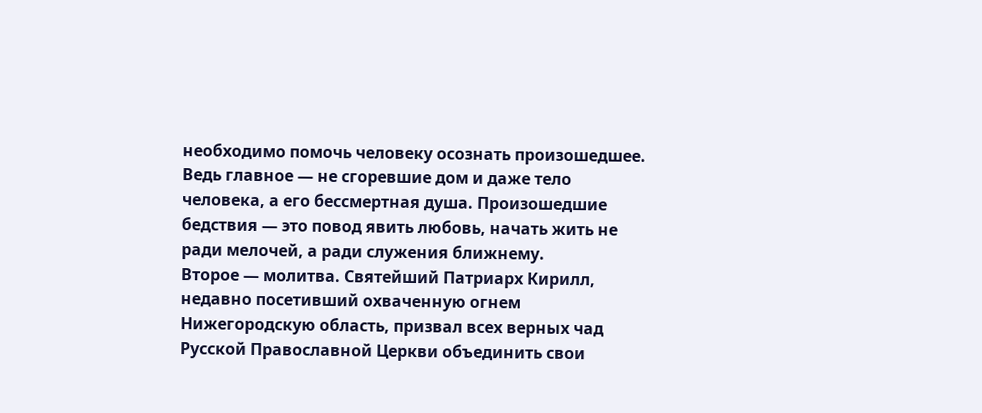необходимо помочь человеку осознать произошедшее. Ведь главное — не сгоревшие дом и даже тело человека, а его бессмертная душа. Произошедшие бедствия — это повод явить любовь, начать жить не ради мелочей, а ради служения ближнему.
Второе — молитва. Святейший Патриарх Кирилл, недавно посетивший охваченную огнем Нижегородскую область, призвал всех верных чад Русской Православной Церкви объединить свои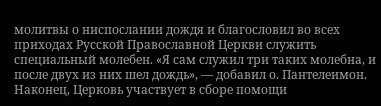молитвы о ниспослании дождя и благословил во всех приходах Русской Православной Церкви служить специальный молебен. «Я сам служил три таких молебна, и после двух из них шел дождь», — добавил о. Пантелеимон.
Наконец, Церковь участвует в сборе помощи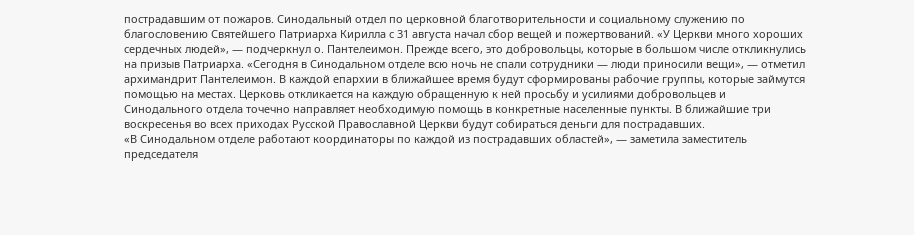пострадавшим от пожаров. Синодальный отдел по церковной благотворительности и социальному служению по благословению Святейшего Патриарха Кирилла с 31 августа начал сбор вещей и пожертвований. «У Церкви много хороших сердечных людей», — подчеркнул о. Пантелеимон. Прежде всего, это добровольцы, которые в большом числе откликнулись на призыв Патриарха. «Сегодня в Синодальном отделе всю ночь не спали сотрудники — люди приносили вещи», — отметил архимандрит Пантелеимон. В каждой епархии в ближайшее время будут сформированы рабочие группы, которые займутся помощью на местах. Церковь откликается на каждую обращенную к ней просьбу и усилиями добровольцев и Синодального отдела точечно направляет необходимую помощь в конкретные населенные пункты. В ближайшие три воскресенья во всех приходах Русской Православной Церкви будут собираться деньги для пострадавших.
«В Синодальном отделе работают координаторы по каждой из пострадавших областей», — заметила заместитель председателя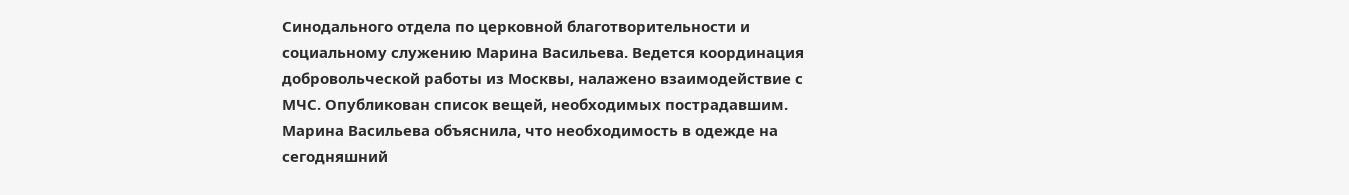Синодального отдела по церковной благотворительности и социальному служению Марина Васильева. Ведется координация добровольческой работы из Москвы, налажено взаимодействие с МЧС. Опубликован список вещей, необходимых пострадавшим. Марина Васильева объяснила, что необходимость в одежде на сегодняшний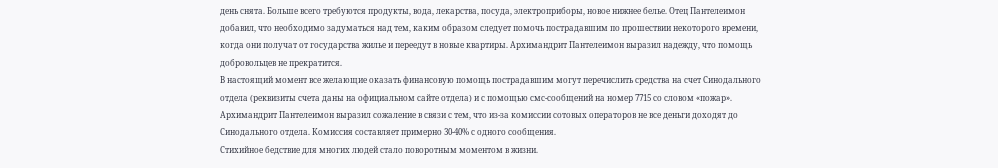день снята. Больше всего требуются продукты, вода, лекарства, посуда, электроприборы, новое нижнее белье. Отец Пантелеимон добавил, что необходимо задуматься над тем, каким образом следует помочь пострадавшим по прошествии некоторого времени, когда они получат от государства жилье и переедут в новые квартиры. Архимандрит Пантелеимон выразил надежду, что помощь добровольцев не прекратится.
В настоящий момент все желающие оказать финансовую помощь пострадавшим могут перечислить средства на счет Синодального отдела (реквизиты счета даны на официальном сайте отдела) и с помощью смс-сообщений на номер 7715 со словом «пожар». Архимандрит Пантелеимон выразил сожаление в связи с тем, что из-за комиссии сотовых операторов не все деньги доходят до Синодального отдела. Комиссия составляет примерно 30-40% с одного сообщения.
Стихийное бедствие для многих людей стало поворотным моментом в жизни.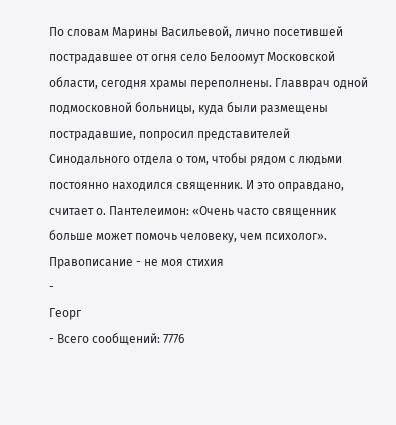По словам Марины Васильевой, лично посетившей пострадавшее от огня село Белоомут Московской области, сегодня храмы переполнены. Главврач одной подмосковной больницы, куда были размещены пострадавшие, попросил представителей Синодального отдела о том, чтобы рядом с людьми постоянно находился священник. И это оправдано, считает о. Пантелеимон: «Очень часто священник больше может помочь человеку, чем психолог».
Правописание - не моя стихия
-
Георг
- Всего сообщений: 7776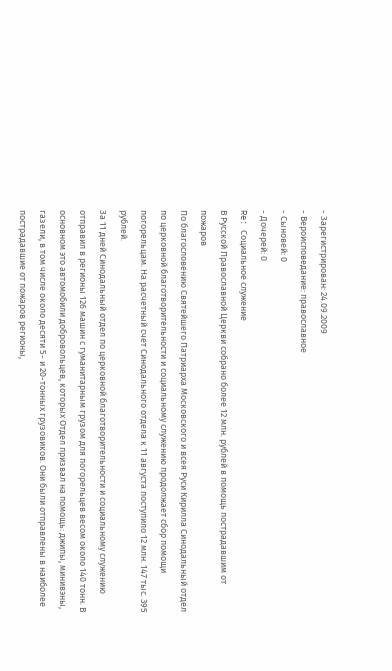- Зарегистрирован: 24.09.2009
- Вероисповедание: православное
- Сыновей: 0
- Дочерей: 0
Re: Социальное служение
В Русской Православной Церкви собрано более 12 млн. рублей в помощь пострадавшим от пожаров
По благословению Святейшего Патриарха Московского и всея Руси Кирилла Синодальный отдел по церковной благотворительности и социальному служению продолжает сбор помощи погорельцам. На расчетный счет Синодального отдела к 11 августа поступило 12 млн. 147 тыс. 395 рублей.
За 11 дней Синодальный отдел по церковной благотворительности и социальному служению отправил в регионы 126 машин с гуманитарным грузом для погорельцев весом около 140 тонн. В основном это автомобили добровольцев, которых Отдел призвал на помощь: джипы, минивэны, газели, в том числе около десяти 5- и 20-тонных грузовиков. Они были отправлены в наиболее пострадавшие от пожаров регионы,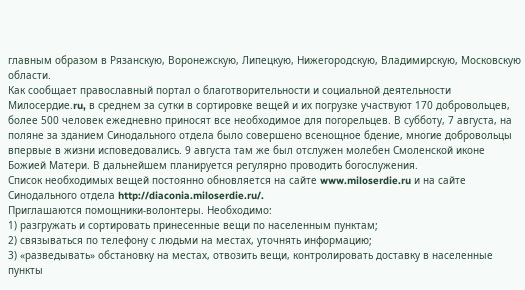главным образом в Рязанскую, Воронежскую, Липецкую, Нижегородскую, Владимирскую, Московскую области.
Как сообщает православный портал о благотворительности и социальной деятельности Милосердие.ru, в среднем за сутки в сортировке вещей и их погрузке участвуют 170 добровольцев, более 500 человек ежедневно приносят все необходимое для погорельцев. В субботу, 7 августа, на поляне за зданием Синодального отдела было совершено всенощное бдение, многие добровольцы впервые в жизни исповедовались. 9 августа там же был отслужен молебен Смоленской иконе Божией Матери. В дальнейшем планируется регулярно проводить богослужения.
Список необходимых вещей постоянно обновляется на сайте www.miloserdie.ru и на сайте Синодального отдела http://diaconia.miloserdie.ru/.
Приглашаются помощники-волонтеры. Необходимо:
1) разгружать и сортировать принесенные вещи по населенным пунктам;
2) связываться по телефону с людьми на местах, уточнять информацию;
3) «разведывать» обстановку на местах, отвозить вещи, контролировать доставку в населенные пункты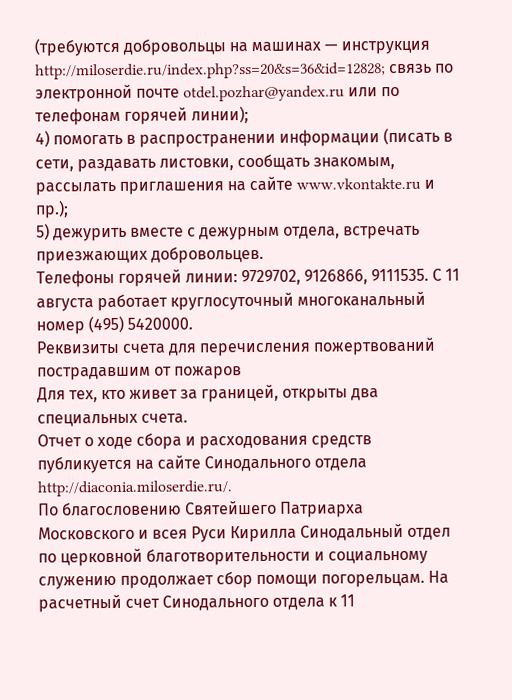(требуются добровольцы на машинах — инструкция http://miloserdie.ru/index.php?ss=20&s=36&id=12828; связь по электронной почте otdel.pozhar@yandex.ru или по телефонам горячей линии);
4) помогать в распространении информации (писать в сети, раздавать листовки, сообщать знакомым, рассылать приглашения на сайте www.vkontakte.ru и пр.);
5) дежурить вместе с дежурным отдела, встречать приезжающих добровольцев.
Телефоны горячей линии: 9729702, 9126866, 9111535. С 11 августа работает круглосуточный многоканальный номер (495) 5420000.
Реквизиты счета для перечисления пожертвований пострадавшим от пожаров
Для тех, кто живет за границей, открыты два специальных счета.
Отчет о ходе сбора и расходования средств публикуется на сайте Синодального отдела http://diaconia.miloserdie.ru/.
По благословению Святейшего Патриарха Московского и всея Руси Кирилла Синодальный отдел по церковной благотворительности и социальному служению продолжает сбор помощи погорельцам. На расчетный счет Синодального отдела к 11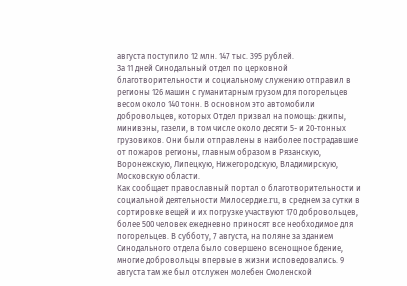августа поступило 12 млн. 147 тыс. 395 рублей.
За 11 дней Синодальный отдел по церковной благотворительности и социальному служению отправил в регионы 126 машин с гуманитарным грузом для погорельцев весом около 140 тонн. В основном это автомобили добровольцев, которых Отдел призвал на помощь: джипы, минивэны, газели, в том числе около десяти 5- и 20-тонных грузовиков. Они были отправлены в наиболее пострадавшие от пожаров регионы, главным образом в Рязанскую, Воронежскую, Липецкую, Нижегородскую, Владимирскую, Московскую области.
Как сообщает православный портал о благотворительности и социальной деятельности Милосердие.ru, в среднем за сутки в сортировке вещей и их погрузке участвуют 170 добровольцев, более 500 человек ежедневно приносят все необходимое для погорельцев. В субботу, 7 августа, на поляне за зданием Синодального отдела было совершено всенощное бдение, многие добровольцы впервые в жизни исповедовались. 9 августа там же был отслужен молебен Смоленской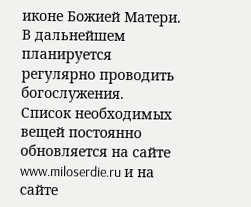иконе Божией Матери. В дальнейшем планируется регулярно проводить богослужения.
Список необходимых вещей постоянно обновляется на сайте www.miloserdie.ru и на сайте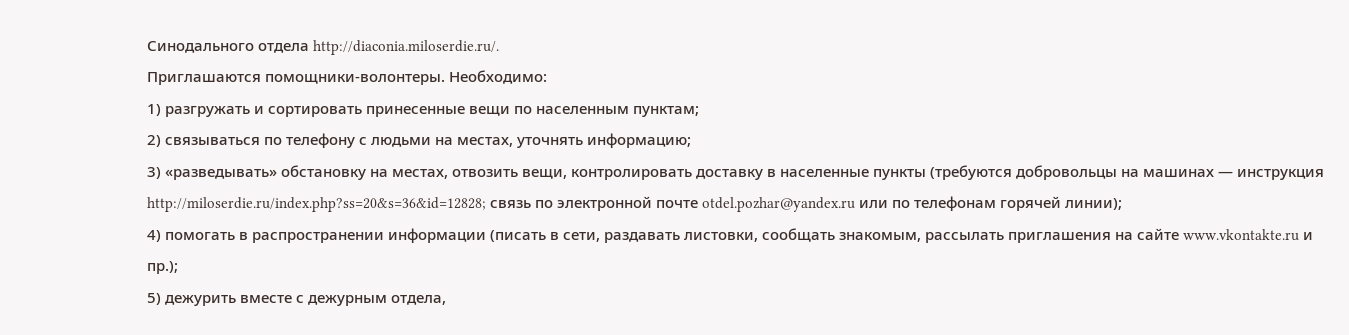Синодального отдела http://diaconia.miloserdie.ru/.
Приглашаются помощники-волонтеры. Необходимо:
1) разгружать и сортировать принесенные вещи по населенным пунктам;
2) связываться по телефону с людьми на местах, уточнять информацию;
3) «разведывать» обстановку на местах, отвозить вещи, контролировать доставку в населенные пункты (требуются добровольцы на машинах — инструкция http://miloserdie.ru/index.php?ss=20&s=36&id=12828; связь по электронной почте otdel.pozhar@yandex.ru или по телефонам горячей линии);
4) помогать в распространении информации (писать в сети, раздавать листовки, сообщать знакомым, рассылать приглашения на сайте www.vkontakte.ru и пр.);
5) дежурить вместе с дежурным отдела,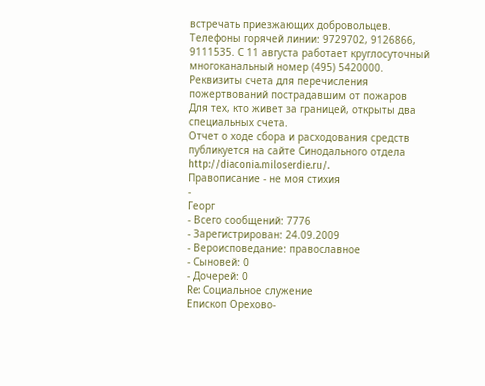встречать приезжающих добровольцев.
Телефоны горячей линии: 9729702, 9126866, 9111535. С 11 августа работает круглосуточный многоканальный номер (495) 5420000.
Реквизиты счета для перечисления пожертвований пострадавшим от пожаров
Для тех, кто живет за границей, открыты два специальных счета.
Отчет о ходе сбора и расходования средств публикуется на сайте Синодального отдела http://diaconia.miloserdie.ru/.
Правописание - не моя стихия
-
Георг
- Всего сообщений: 7776
- Зарегистрирован: 24.09.2009
- Вероисповедание: православное
- Сыновей: 0
- Дочерей: 0
Re: Социальное служение
Епископ Орехово-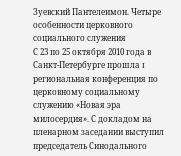Зуевский Пантелеимон. Четыре особенности церковного социального служения
С 23 по 25 октября 2010 года в Санкт-Петербурге прошла I региональная конференция по церковному социальному служению «Новая эра милосердия». С докладом на пленарном заседании выступил председатель Синодального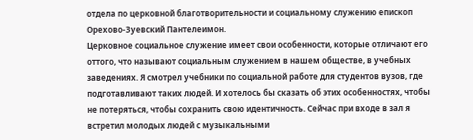отдела по церковной благотворительности и социальному служению епископ Орехово-Зуевский Пантелеимон.
Церковное социальное служение имеет свои особенности, которые отличают его оттого, что называют социальным служением в нашем обществе, в учебных заведениях. Я смотрел учебники по социальной работе для студентов вузов, где подготавливают таких людей. И хотелось бы сказать об этих особенностях, чтобы не потеряться, чтобы сохранить свою идентичность. Сейчас при входе в зал я встретил молодых людей с музыкальными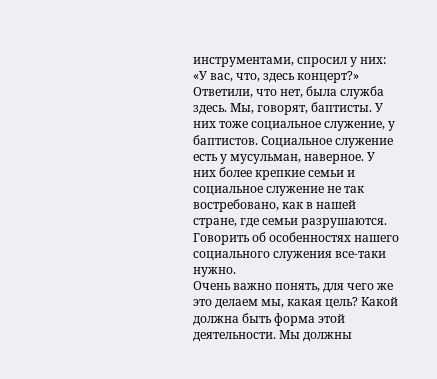инструментами, спросил у них: «У вас, что, здесь концерт?» Ответили, что нет, была служба здесь. Мы, говорят, баптисты. У них тоже социальное служение, у баптистов. Социальное служение есть у мусульман, наверное. У них более крепкие семьи и социальное служение не так востребовано, как в нашей стране, где семьи разрушаются. Говорить об особенностях нашего социального служения все-таки нужно.
Очень важно понять, для чего же это делаем мы, какая цель? Какой должна быть форма этой деятельности. Мы должны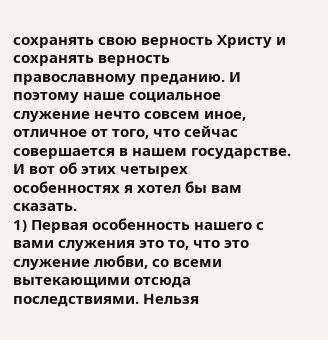сохранять свою верность Христу и сохранять верность православному преданию. И поэтому наше социальное служение нечто совсем иное, отличное от того, что сейчас совершается в нашем государстве. И вот об этих четырех особенностях я хотел бы вам сказать.
1) Первая особенность нашего с вами служения это то, что это служение любви, со всеми вытекающими отсюда последствиями. Нельзя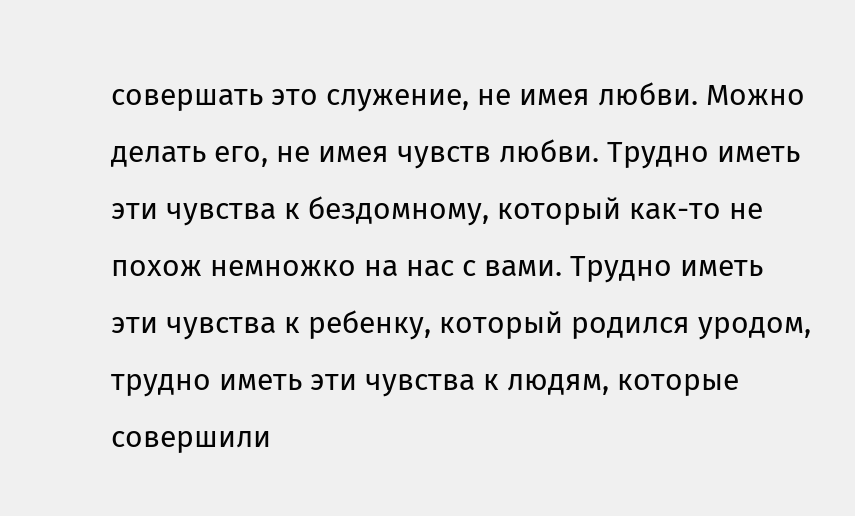совершать это служение, не имея любви. Можно делать его, не имея чувств любви. Трудно иметь эти чувства к бездомному, который как-то не похож немножко на нас с вами. Трудно иметь эти чувства к ребенку, который родился уродом, трудно иметь эти чувства к людям, которые совершили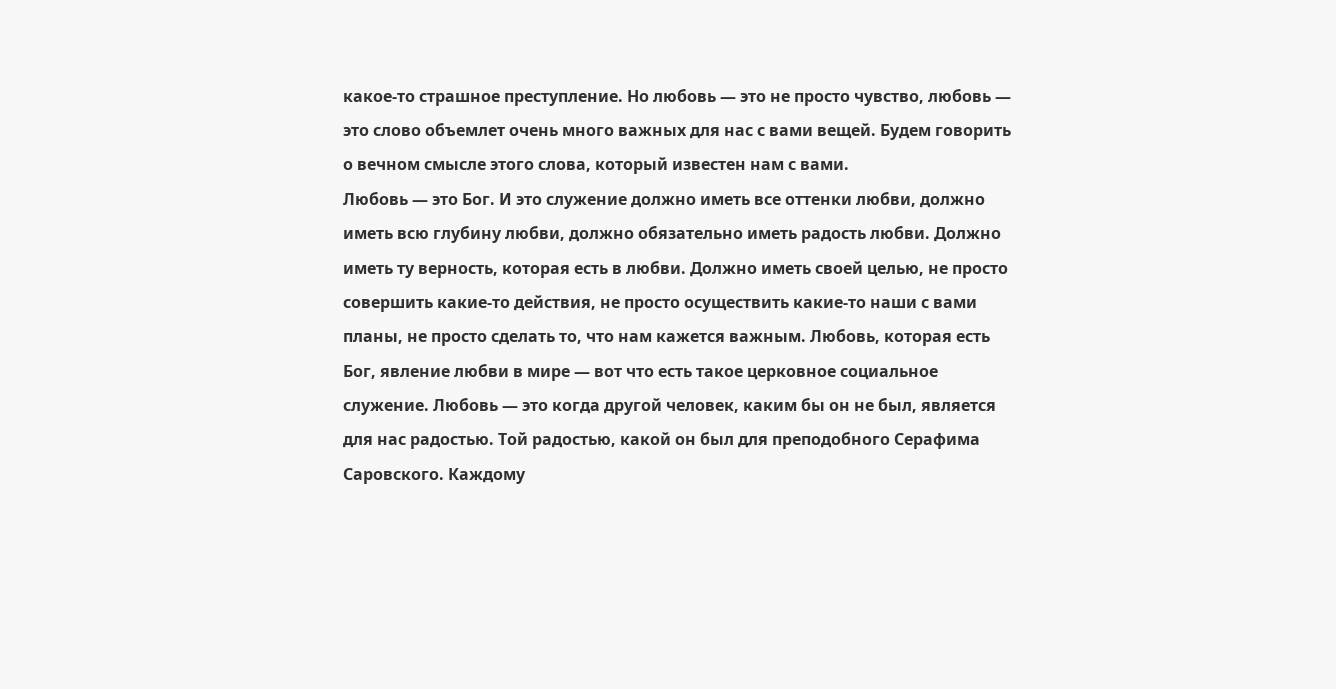какое-то страшное преступление. Но любовь — это не просто чувство, любовь — это слово объемлет очень много важных для нас с вами вещей. Будем говорить о вечном смысле этого слова, который известен нам с вами.
Любовь — это Бог. И это служение должно иметь все оттенки любви, должно иметь всю глубину любви, должно обязательно иметь радость любви. Должно иметь ту верность, которая есть в любви. Должно иметь своей целью, не просто совершить какие-то действия, не просто осуществить какие-то наши с вами планы, не просто сделать то, что нам кажется важным. Любовь, которая есть Бог, явление любви в мире — вот что есть такое церковное социальное служение. Любовь — это когда другой человек, каким бы он не был, является для нас радостью. Той радостью, какой он был для преподобного Серафима Саровского. Каждому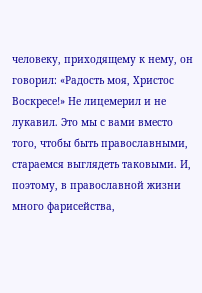человеку, приходящему к нему, он говорил: «Радость моя, Христос Воскресе!» Не лицемерил и не лукавил. Это мы с вами вместо того, чтобы быть православными, стараемся выглядеть таковыми. И, поэтому, в православной жизни много фарисейства,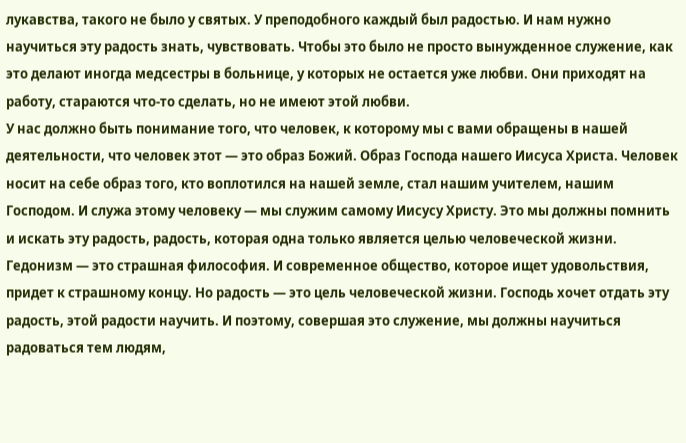лукавства, такого не было у святых. У преподобного каждый был радостью. И нам нужно научиться эту радость знать, чувствовать. Чтобы это было не просто вынужденное служение, как это делают иногда медсестры в больнице, у которых не остается уже любви. Они приходят на работу, стараются что-то сделать, но не имеют этой любви.
У нас должно быть понимание того, что человек, к которому мы с вами обращены в нашей деятельности, что человек этот — это образ Божий. Образ Господа нашего Иисуса Христа. Человек носит на себе образ того, кто воплотился на нашей земле, стал нашим учителем, нашим Господом. И служа этому человеку — мы служим самому Иисусу Христу. Это мы должны помнить и искать эту радость, радость, которая одна только является целью человеческой жизни.
Гедонизм — это страшная философия. И современное общество, которое ищет удовольствия, придет к страшному концу. Но радость — это цель человеческой жизни. Господь хочет отдать эту радость, этой радости научить. И поэтому, совершая это служение, мы должны научиться радоваться тем людям,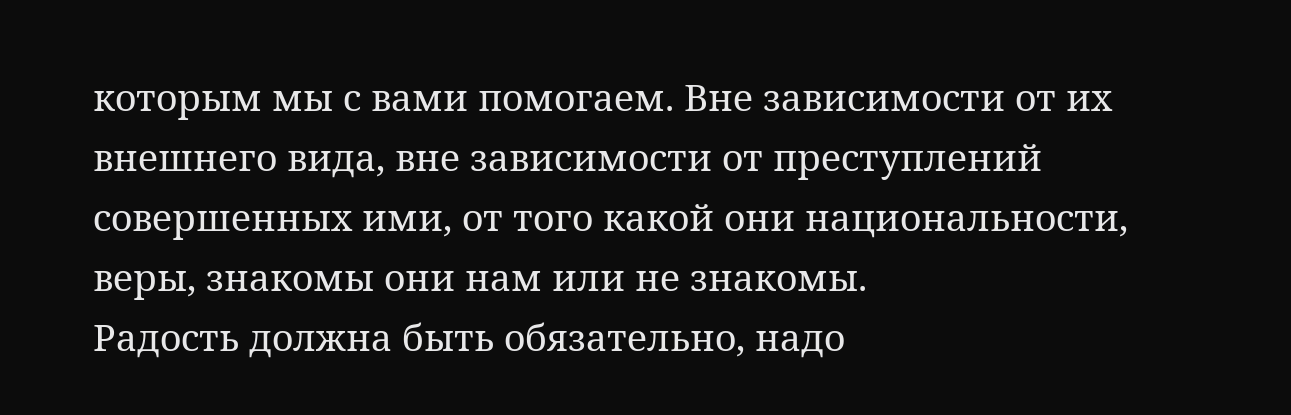которым мы с вами помогаем. Вне зависимости от их внешнего вида, вне зависимости от преступлений совершенных ими, от того какой они национальности, веры, знакомы они нам или не знакомы.
Радость должна быть обязательно, надо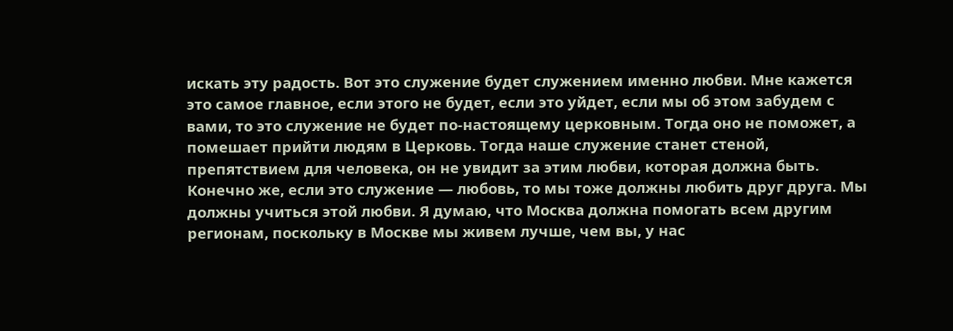искать эту радость. Вот это служение будет служением именно любви. Мне кажется это самое главное, если этого не будет, если это уйдет, если мы об этом забудем с вами, то это служение не будет по-настоящему церковным. Тогда оно не поможет, а помешает прийти людям в Церковь. Тогда наше служение станет стеной, препятствием для человека, он не увидит за этим любви, которая должна быть. Конечно же, если это служение — любовь, то мы тоже должны любить друг друга. Мы должны учиться этой любви. Я думаю, что Москва должна помогать всем другим регионам, поскольку в Москве мы живем лучше, чем вы, у нас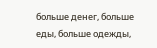больше денег, больше еды, больше одежды,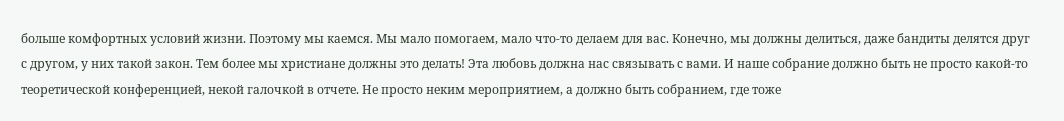больше комфортных условий жизни. Поэтому мы каемся. Мы мало помогаем, мало что-то делаем для вас. Конечно, мы должны делиться, даже бандиты делятся друг с другом, у них такой закон. Тем более мы христиане должны это делать! Эта любовь должна нас связывать с вами. И наше собрание должно быть не просто какой-то теоретической конференцией, некой галочкой в отчете. Не просто неким мероприятием, а должно быть собранием, где тоже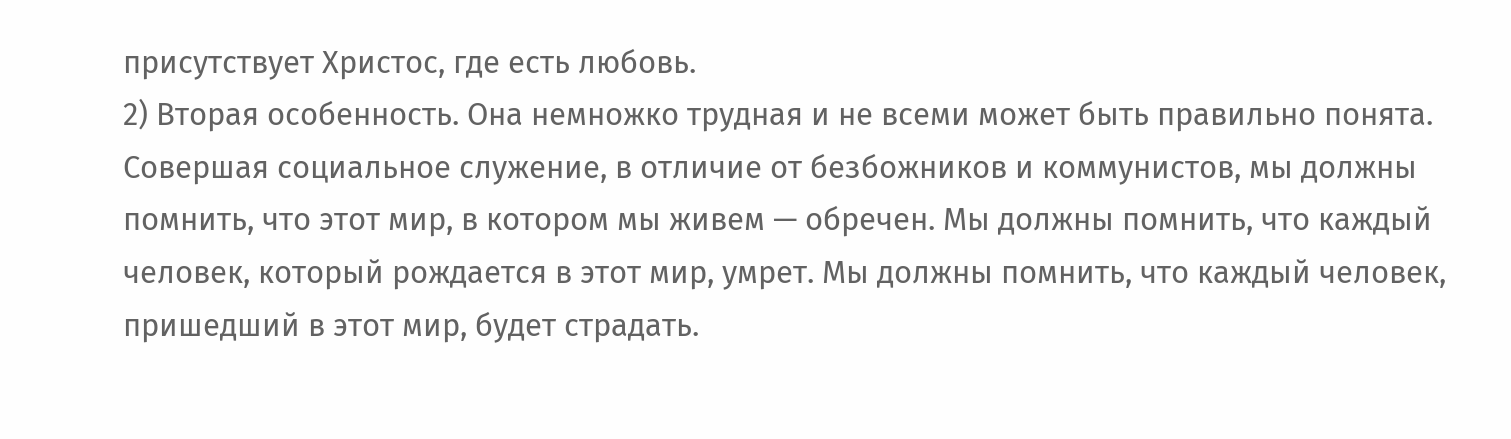присутствует Христос, где есть любовь.
2) Вторая особенность. Она немножко трудная и не всеми может быть правильно понята.
Совершая социальное служение, в отличие от безбожников и коммунистов, мы должны помнить, что этот мир, в котором мы живем — обречен. Мы должны помнить, что каждый человек, который рождается в этот мир, умрет. Мы должны помнить, что каждый человек, пришедший в этот мир, будет страдать.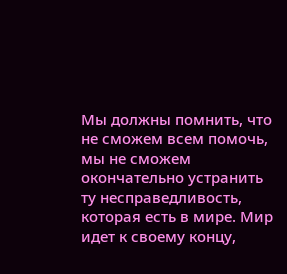Мы должны помнить, что не сможем всем помочь, мы не сможем окончательно устранить ту несправедливость, которая есть в мире. Мир идет к своему концу,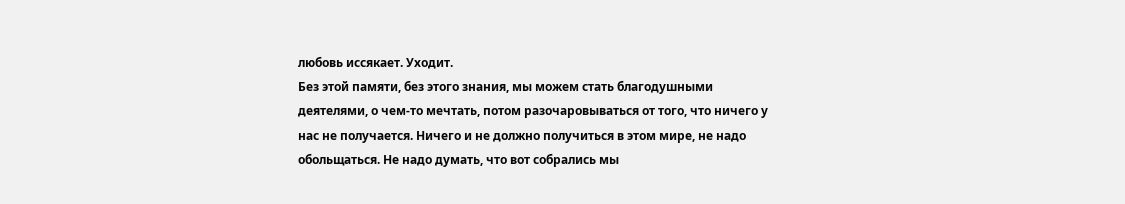любовь иссякает. Уходит.
Без этой памяти, без этого знания, мы можем стать благодушными деятелями, о чем-то мечтать, потом разочаровываться от того, что ничего у нас не получается. Ничего и не должно получиться в этом мире, не надо обольщаться. Не надо думать, что вот собрались мы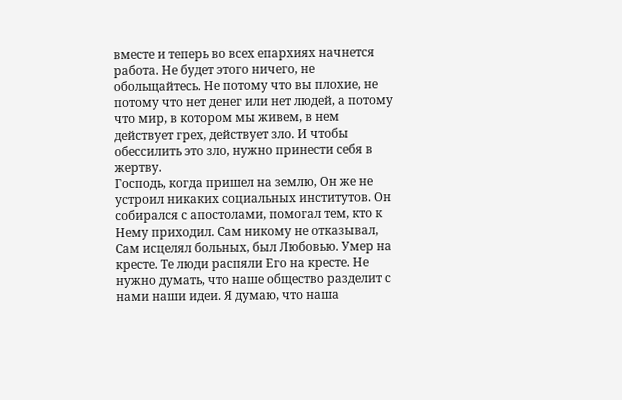вместе и теперь во всех епархиях начнется работа. Не будет этого ничего, не обольщайтесь. Не потому что вы плохие, не потому что нет денег или нет людей, а потому что мир, в котором мы живем, в нем действует грех, действует зло. И чтобы обессилить это зло, нужно принести себя в жертву.
Господь, когда пришел на землю, Он же не устроил никаких социальных институтов. Он собирался с апостолами, помогал тем, кто к Нему приходил. Сам никому не отказывал, Сам исцелял больных, был Любовью. Умер на кресте. Те люди распяли Его на кресте. Не нужно думать, что наше общество разделит с нами наши идеи. Я думаю, что наша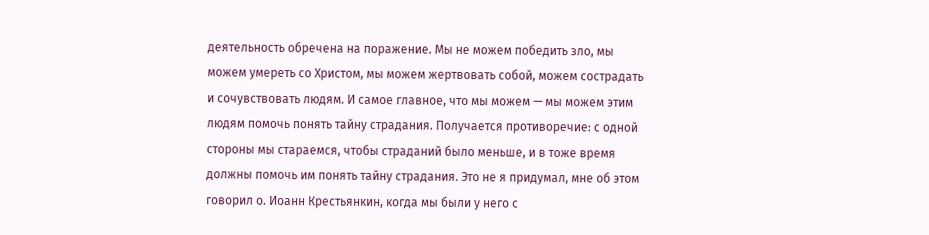деятельность обречена на поражение. Мы не можем победить зло, мы можем умереть со Христом, мы можем жертвовать собой, можем сострадать и сочувствовать людям. И самое главное, что мы можем — мы можем этим людям помочь понять тайну страдания. Получается противоречие: с одной стороны мы стараемся, чтобы страданий было меньше, и в тоже время должны помочь им понять тайну страдания. Это не я придумал, мне об этом говорил о. Иоанн Крестьянкин, когда мы были у него с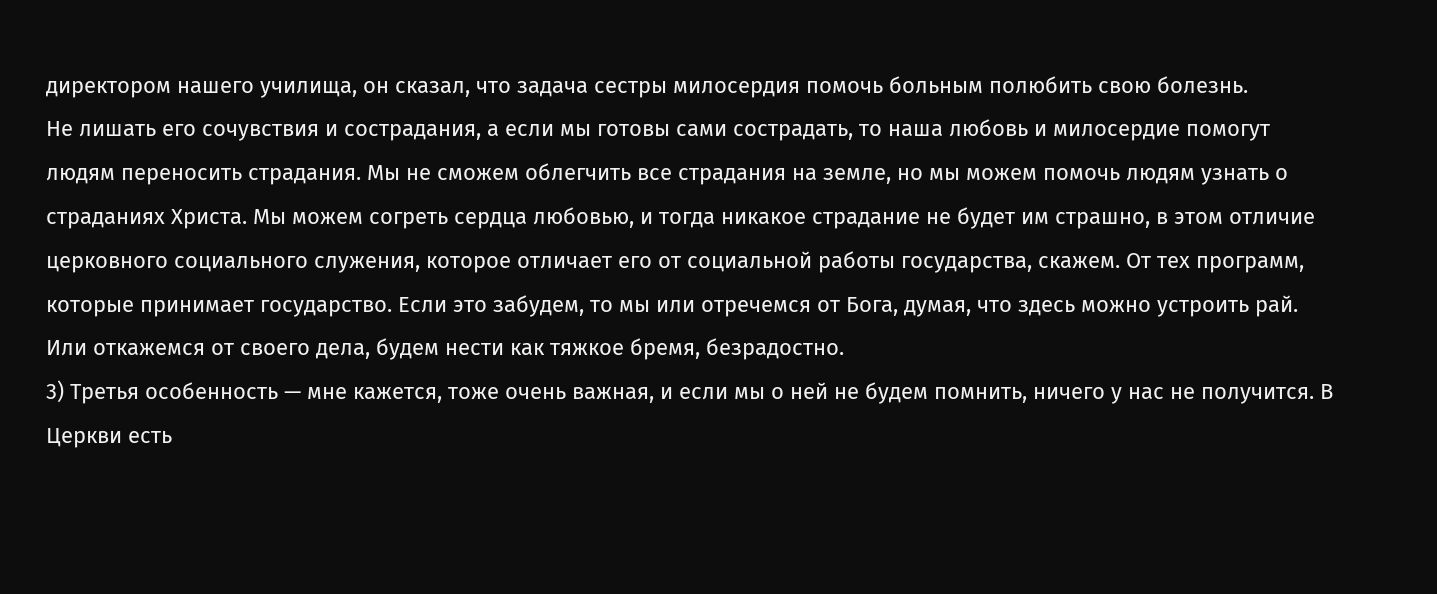директором нашего училища, он сказал, что задача сестры милосердия помочь больным полюбить свою болезнь.
Не лишать его сочувствия и сострадания, а если мы готовы сами сострадать, то наша любовь и милосердие помогут людям переносить страдания. Мы не сможем облегчить все страдания на земле, но мы можем помочь людям узнать о страданиях Христа. Мы можем согреть сердца любовью, и тогда никакое страдание не будет им страшно, в этом отличие церковного социального служения, которое отличает его от социальной работы государства, скажем. От тех программ, которые принимает государство. Если это забудем, то мы или отречемся от Бога, думая, что здесь можно устроить рай. Или откажемся от своего дела, будем нести как тяжкое бремя, безрадостно.
3) Третья особенность — мне кажется, тоже очень важная, и если мы о ней не будем помнить, ничего у нас не получится. В Церкви есть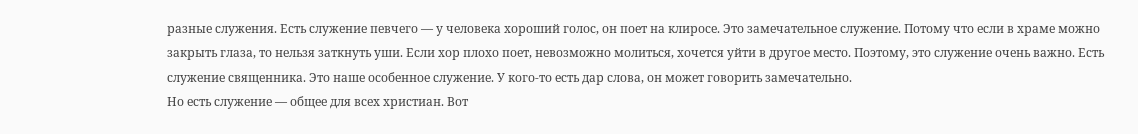разные служения. Есть служение певчего — у человека хороший голос, он поет на клиросе. Это замечательное служение. Потому что если в храме можно закрыть глаза, то нельзя заткнуть уши. Если хор плохо поет, невозможно молиться, хочется уйти в другое место. Поэтому, это служение очень важно. Есть служение священника. Это наше особенное служение. У кого-то есть дар слова, он может говорить замечательно.
Но есть служение — общее для всех христиан. Вот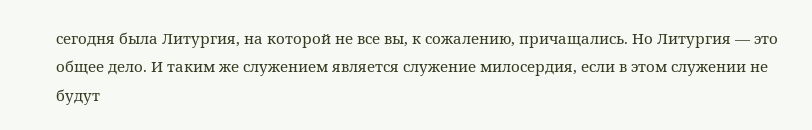сегодня была Литургия, на которой не все вы, к сожалению, причащались. Но Литургия — это общее дело. И таким же служением является служение милосердия, если в этом служении не будут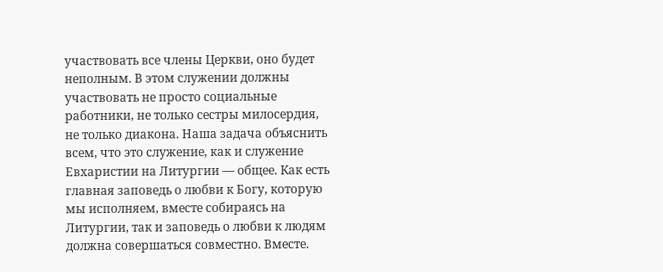участвовать все члены Церкви, оно будет неполным. В этом служении должны участвовать не просто социальные работники, не только сестры милосердия, не только диакона. Наша задача объяснить всем, что это служение, как и служение Евхаристии на Литургии — общее. Как есть главная заповедь о любви к Богу, которую мы исполняем, вместе собираясь на Литургии, так и заповедь о любви к людям должна совершаться совместно. Вместе.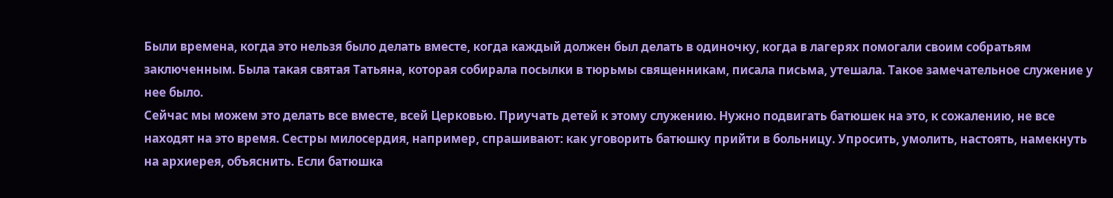Были времена, когда это нельзя было делать вместе, когда каждый должен был делать в одиночку, когда в лагерях помогали своим собратьям заключенным. Была такая святая Татьяна, которая собирала посылки в тюрьмы священникам, писала письма, утешала. Такое замечательное служение у нее было.
Сейчас мы можем это делать все вместе, всей Церковью. Приучать детей к этому служению. Нужно подвигать батюшек на это, к сожалению, не все находят на это время. Сестры милосердия, например, спрашивают: как уговорить батюшку прийти в больницу. Упросить, умолить, настоять, намекнуть на архиерея, объяснить. Если батюшка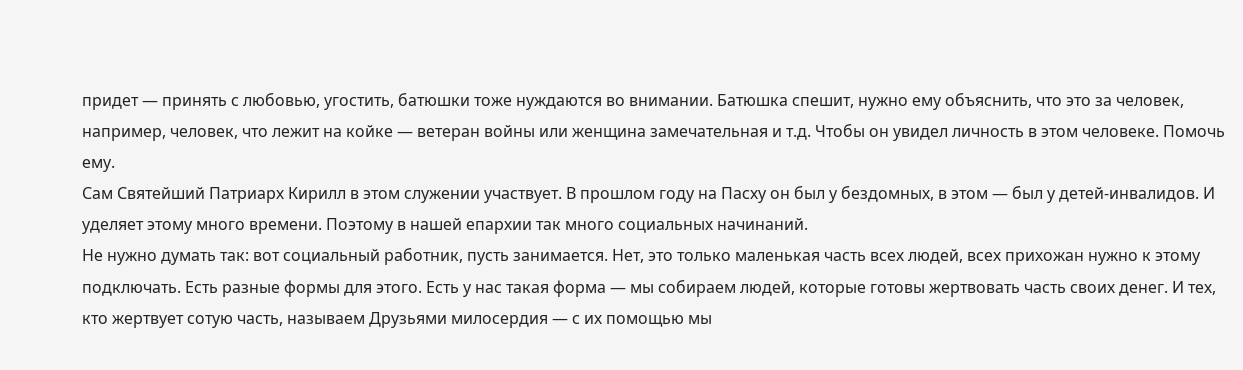придет — принять с любовью, угостить, батюшки тоже нуждаются во внимании. Батюшка спешит, нужно ему объяснить, что это за человек, например, человек, что лежит на койке — ветеран войны или женщина замечательная и т.д. Чтобы он увидел личность в этом человеке. Помочь ему.
Сам Святейший Патриарх Кирилл в этом служении участвует. В прошлом году на Пасху он был у бездомных, в этом — был у детей-инвалидов. И уделяет этому много времени. Поэтому в нашей епархии так много социальных начинаний.
Не нужно думать так: вот социальный работник, пусть занимается. Нет, это только маленькая часть всех людей, всех прихожан нужно к этому подключать. Есть разные формы для этого. Есть у нас такая форма — мы собираем людей, которые готовы жертвовать часть своих денег. И тех, кто жертвует сотую часть, называем Друзьями милосердия — с их помощью мы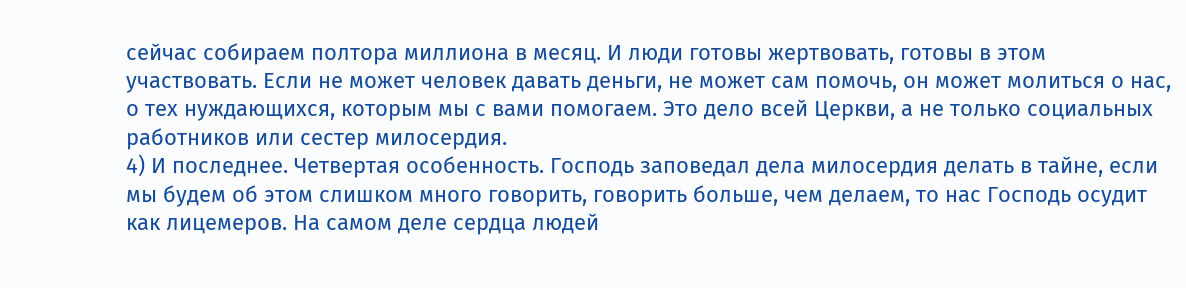сейчас собираем полтора миллиона в месяц. И люди готовы жертвовать, готовы в этом участвовать. Если не может человек давать деньги, не может сам помочь, он может молиться о нас, о тех нуждающихся, которым мы с вами помогаем. Это дело всей Церкви, а не только социальных работников или сестер милосердия.
4) И последнее. Четвертая особенность. Господь заповедал дела милосердия делать в тайне, если мы будем об этом слишком много говорить, говорить больше, чем делаем, то нас Господь осудит как лицемеров. На самом деле сердца людей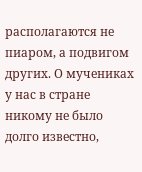располагаются не пиаром, а подвигом других. О мучениках у нас в стране никому не было долго известно,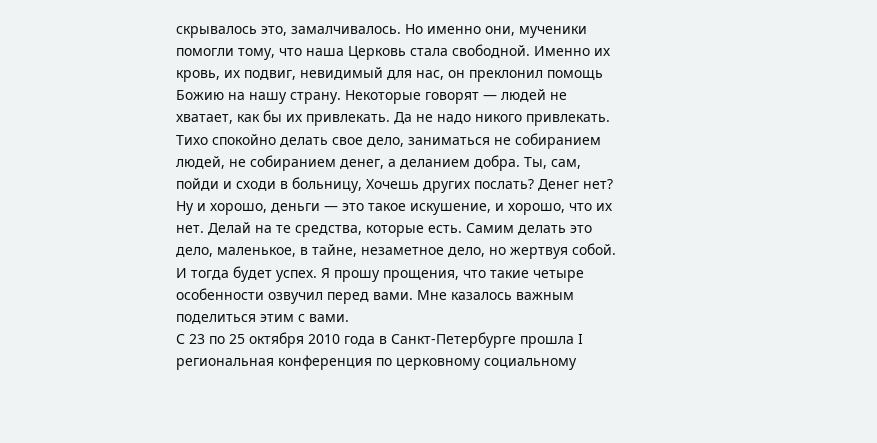скрывалось это, замалчивалось. Но именно они, мученики помогли тому, что наша Церковь стала свободной. Именно их кровь, их подвиг, невидимый для нас, он преклонил помощь Божию на нашу страну. Некоторые говорят — людей не хватает, как бы их привлекать. Да не надо никого привлекать. Тихо спокойно делать свое дело, заниматься не собиранием людей, не собиранием денег, а деланием добра. Ты, сам, пойди и сходи в больницу, Хочешь других послать? Денег нет? Ну и хорошо, деньги — это такое искушение, и хорошо, что их нет. Делай на те средства, которые есть. Самим делать это дело, маленькое, в тайне, незаметное дело, но жертвуя собой. И тогда будет успех. Я прошу прощения, что такие четыре особенности озвучил перед вами. Мне казалось важным поделиться этим с вами.
С 23 по 25 октября 2010 года в Санкт-Петербурге прошла I региональная конференция по церковному социальному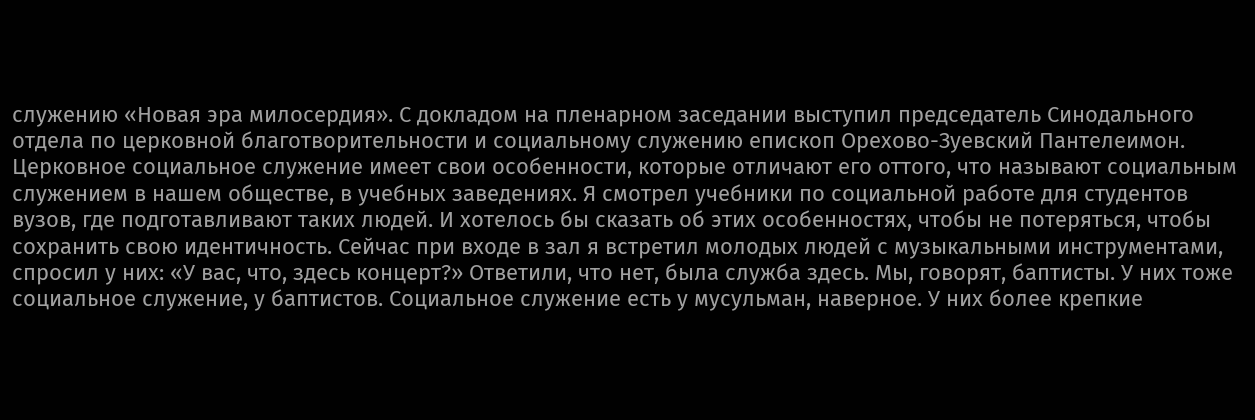служению «Новая эра милосердия». С докладом на пленарном заседании выступил председатель Синодального отдела по церковной благотворительности и социальному служению епископ Орехово-Зуевский Пантелеимон.
Церковное социальное служение имеет свои особенности, которые отличают его оттого, что называют социальным служением в нашем обществе, в учебных заведениях. Я смотрел учебники по социальной работе для студентов вузов, где подготавливают таких людей. И хотелось бы сказать об этих особенностях, чтобы не потеряться, чтобы сохранить свою идентичность. Сейчас при входе в зал я встретил молодых людей с музыкальными инструментами, спросил у них: «У вас, что, здесь концерт?» Ответили, что нет, была служба здесь. Мы, говорят, баптисты. У них тоже социальное служение, у баптистов. Социальное служение есть у мусульман, наверное. У них более крепкие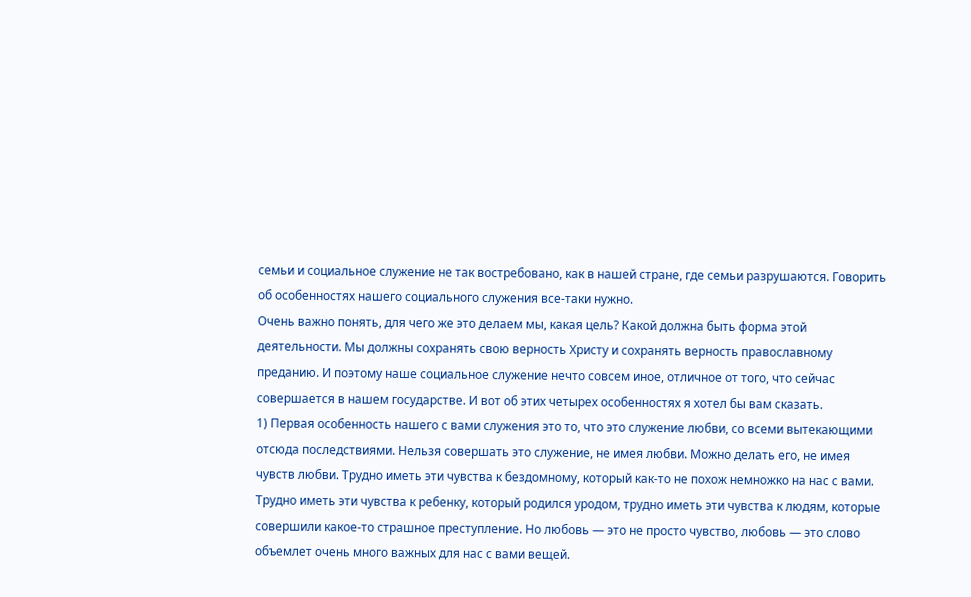семьи и социальное служение не так востребовано, как в нашей стране, где семьи разрушаются. Говорить об особенностях нашего социального служения все-таки нужно.
Очень важно понять, для чего же это делаем мы, какая цель? Какой должна быть форма этой деятельности. Мы должны сохранять свою верность Христу и сохранять верность православному преданию. И поэтому наше социальное служение нечто совсем иное, отличное от того, что сейчас совершается в нашем государстве. И вот об этих четырех особенностях я хотел бы вам сказать.
1) Первая особенность нашего с вами служения это то, что это служение любви, со всеми вытекающими отсюда последствиями. Нельзя совершать это служение, не имея любви. Можно делать его, не имея чувств любви. Трудно иметь эти чувства к бездомному, который как-то не похож немножко на нас с вами. Трудно иметь эти чувства к ребенку, который родился уродом, трудно иметь эти чувства к людям, которые совершили какое-то страшное преступление. Но любовь — это не просто чувство, любовь — это слово объемлет очень много важных для нас с вами вещей.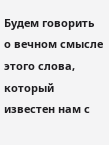Будем говорить о вечном смысле этого слова, который известен нам с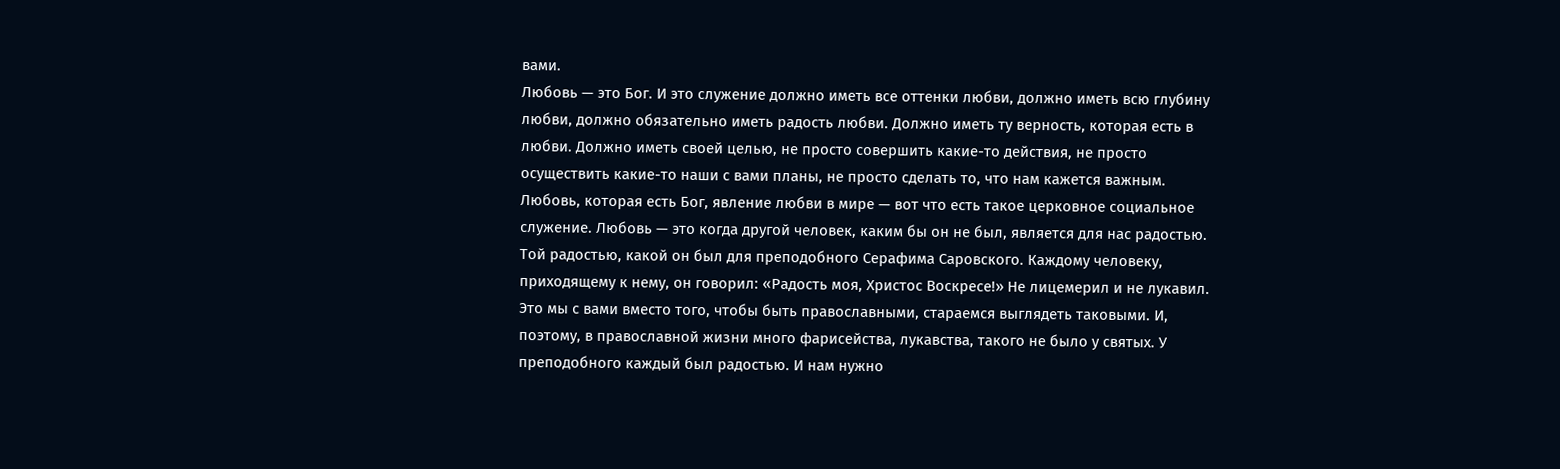вами.
Любовь — это Бог. И это служение должно иметь все оттенки любви, должно иметь всю глубину любви, должно обязательно иметь радость любви. Должно иметь ту верность, которая есть в любви. Должно иметь своей целью, не просто совершить какие-то действия, не просто осуществить какие-то наши с вами планы, не просто сделать то, что нам кажется важным. Любовь, которая есть Бог, явление любви в мире — вот что есть такое церковное социальное служение. Любовь — это когда другой человек, каким бы он не был, является для нас радостью. Той радостью, какой он был для преподобного Серафима Саровского. Каждому человеку, приходящему к нему, он говорил: «Радость моя, Христос Воскресе!» Не лицемерил и не лукавил. Это мы с вами вместо того, чтобы быть православными, стараемся выглядеть таковыми. И, поэтому, в православной жизни много фарисейства, лукавства, такого не было у святых. У преподобного каждый был радостью. И нам нужно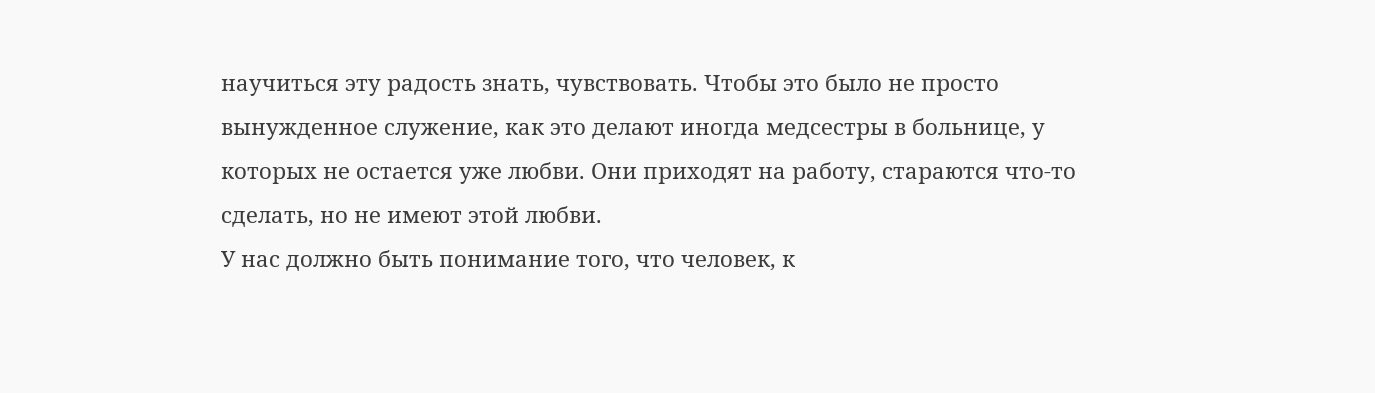научиться эту радость знать, чувствовать. Чтобы это было не просто вынужденное служение, как это делают иногда медсестры в больнице, у которых не остается уже любви. Они приходят на работу, стараются что-то сделать, но не имеют этой любви.
У нас должно быть понимание того, что человек, к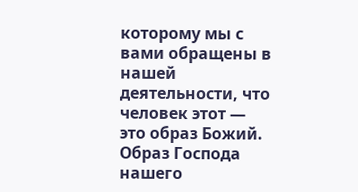которому мы с вами обращены в нашей деятельности, что человек этот — это образ Божий. Образ Господа нашего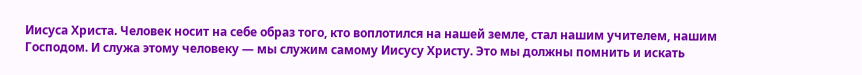Иисуса Христа. Человек носит на себе образ того, кто воплотился на нашей земле, стал нашим учителем, нашим Господом. И служа этому человеку — мы служим самому Иисусу Христу. Это мы должны помнить и искать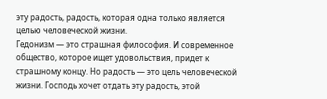эту радость, радость, которая одна только является целью человеческой жизни.
Гедонизм — это страшная философия. И современное общество, которое ищет удовольствия, придет к страшному концу. Но радость — это цель человеческой жизни. Господь хочет отдать эту радость, этой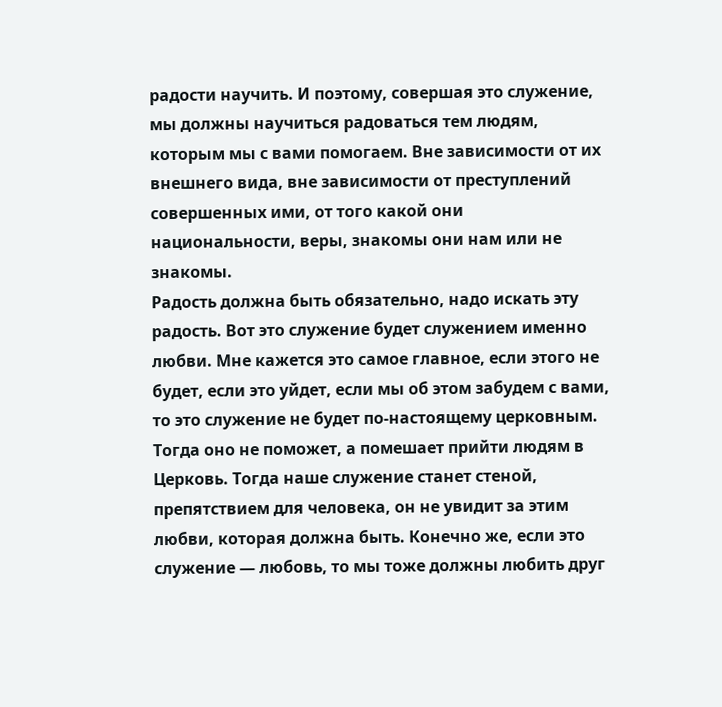радости научить. И поэтому, совершая это служение, мы должны научиться радоваться тем людям, которым мы с вами помогаем. Вне зависимости от их внешнего вида, вне зависимости от преступлений совершенных ими, от того какой они национальности, веры, знакомы они нам или не знакомы.
Радость должна быть обязательно, надо искать эту радость. Вот это служение будет служением именно любви. Мне кажется это самое главное, если этого не будет, если это уйдет, если мы об этом забудем с вами, то это служение не будет по-настоящему церковным. Тогда оно не поможет, а помешает прийти людям в Церковь. Тогда наше служение станет стеной, препятствием для человека, он не увидит за этим любви, которая должна быть. Конечно же, если это служение — любовь, то мы тоже должны любить друг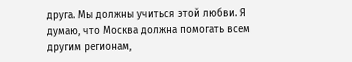друга. Мы должны учиться этой любви. Я думаю, что Москва должна помогать всем другим регионам,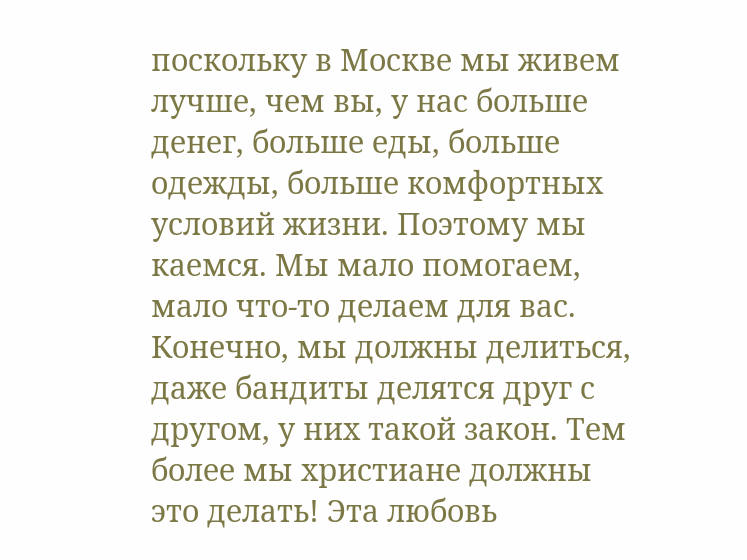поскольку в Москве мы живем лучше, чем вы, у нас больше денег, больше еды, больше одежды, больше комфортных условий жизни. Поэтому мы каемся. Мы мало помогаем, мало что-то делаем для вас. Конечно, мы должны делиться, даже бандиты делятся друг с другом, у них такой закон. Тем более мы христиане должны это делать! Эта любовь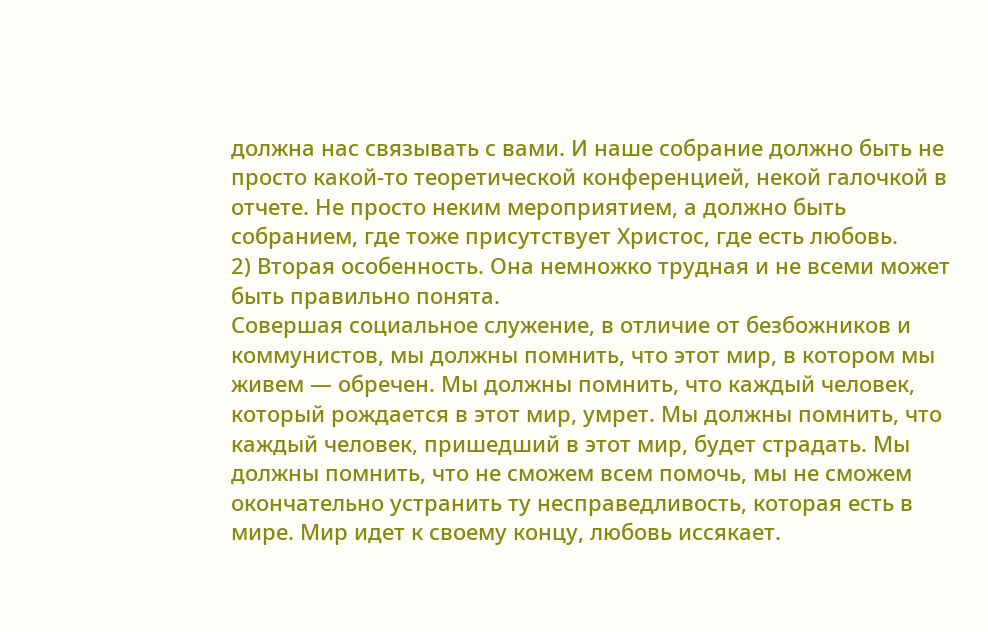должна нас связывать с вами. И наше собрание должно быть не просто какой-то теоретической конференцией, некой галочкой в отчете. Не просто неким мероприятием, а должно быть собранием, где тоже присутствует Христос, где есть любовь.
2) Вторая особенность. Она немножко трудная и не всеми может быть правильно понята.
Совершая социальное служение, в отличие от безбожников и коммунистов, мы должны помнить, что этот мир, в котором мы живем — обречен. Мы должны помнить, что каждый человек, который рождается в этот мир, умрет. Мы должны помнить, что каждый человек, пришедший в этот мир, будет страдать. Мы должны помнить, что не сможем всем помочь, мы не сможем окончательно устранить ту несправедливость, которая есть в мире. Мир идет к своему концу, любовь иссякает.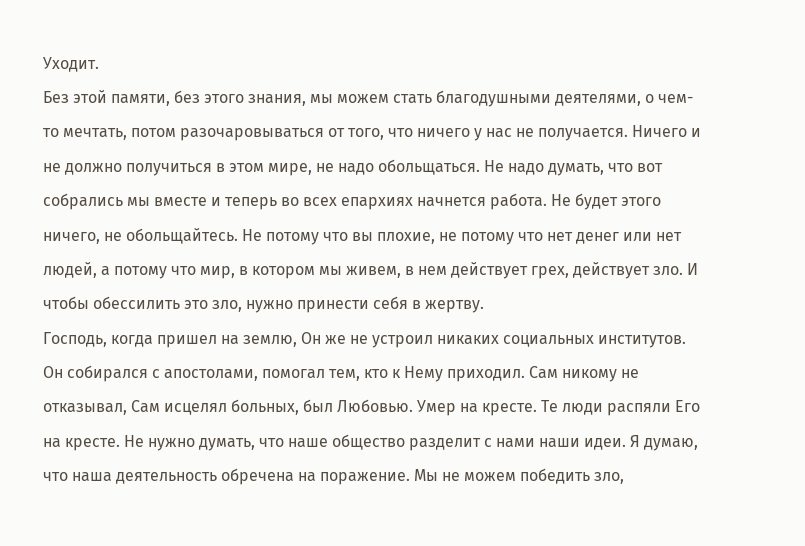Уходит.
Без этой памяти, без этого знания, мы можем стать благодушными деятелями, о чем-то мечтать, потом разочаровываться от того, что ничего у нас не получается. Ничего и не должно получиться в этом мире, не надо обольщаться. Не надо думать, что вот собрались мы вместе и теперь во всех епархиях начнется работа. Не будет этого ничего, не обольщайтесь. Не потому что вы плохие, не потому что нет денег или нет людей, а потому что мир, в котором мы живем, в нем действует грех, действует зло. И чтобы обессилить это зло, нужно принести себя в жертву.
Господь, когда пришел на землю, Он же не устроил никаких социальных институтов. Он собирался с апостолами, помогал тем, кто к Нему приходил. Сам никому не отказывал, Сам исцелял больных, был Любовью. Умер на кресте. Те люди распяли Его на кресте. Не нужно думать, что наше общество разделит с нами наши идеи. Я думаю, что наша деятельность обречена на поражение. Мы не можем победить зло,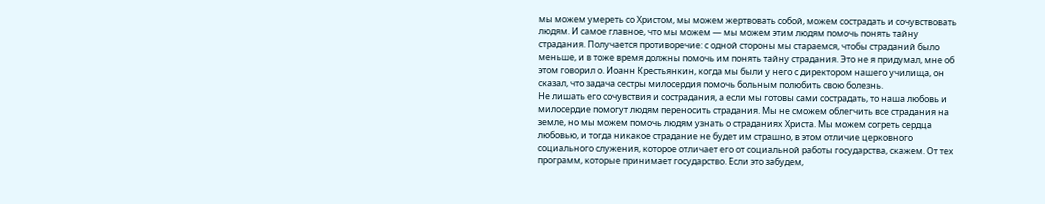мы можем умереть со Христом, мы можем жертвовать собой, можем сострадать и сочувствовать людям. И самое главное, что мы можем — мы можем этим людям помочь понять тайну страдания. Получается противоречие: с одной стороны мы стараемся, чтобы страданий было меньше, и в тоже время должны помочь им понять тайну страдания. Это не я придумал, мне об этом говорил о. Иоанн Крестьянкин, когда мы были у него с директором нашего училища, он сказал, что задача сестры милосердия помочь больным полюбить свою болезнь.
Не лишать его сочувствия и сострадания, а если мы готовы сами сострадать, то наша любовь и милосердие помогут людям переносить страдания. Мы не сможем облегчить все страдания на земле, но мы можем помочь людям узнать о страданиях Христа. Мы можем согреть сердца любовью, и тогда никакое страдание не будет им страшно, в этом отличие церковного социального служения, которое отличает его от социальной работы государства, скажем. От тех программ, которые принимает государство. Если это забудем,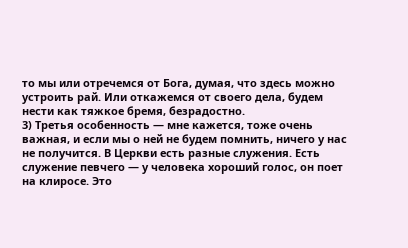то мы или отречемся от Бога, думая, что здесь можно устроить рай. Или откажемся от своего дела, будем нести как тяжкое бремя, безрадостно.
3) Третья особенность — мне кажется, тоже очень важная, и если мы о ней не будем помнить, ничего у нас не получится. В Церкви есть разные служения. Есть служение певчего — у человека хороший голос, он поет на клиросе. Это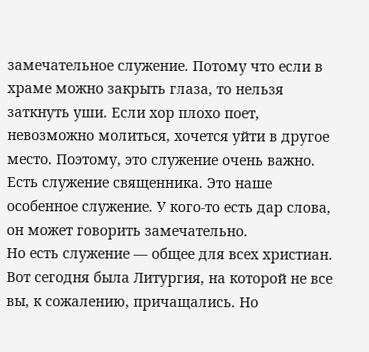замечательное служение. Потому что если в храме можно закрыть глаза, то нельзя заткнуть уши. Если хор плохо поет, невозможно молиться, хочется уйти в другое место. Поэтому, это служение очень важно. Есть служение священника. Это наше особенное служение. У кого-то есть дар слова, он может говорить замечательно.
Но есть служение — общее для всех христиан. Вот сегодня была Литургия, на которой не все вы, к сожалению, причащались. Но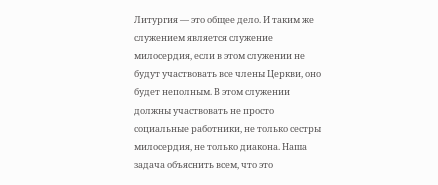Литургия — это общее дело. И таким же служением является служение милосердия, если в этом служении не будут участвовать все члены Церкви, оно будет неполным. В этом служении должны участвовать не просто социальные работники, не только сестры милосердия, не только диакона. Наша задача объяснить всем, что это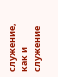служение, как и служение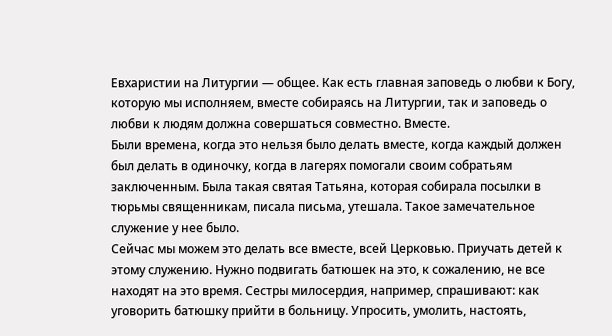Евхаристии на Литургии — общее. Как есть главная заповедь о любви к Богу, которую мы исполняем, вместе собираясь на Литургии, так и заповедь о любви к людям должна совершаться совместно. Вместе.
Были времена, когда это нельзя было делать вместе, когда каждый должен был делать в одиночку, когда в лагерях помогали своим собратьям заключенным. Была такая святая Татьяна, которая собирала посылки в тюрьмы священникам, писала письма, утешала. Такое замечательное служение у нее было.
Сейчас мы можем это делать все вместе, всей Церковью. Приучать детей к этому служению. Нужно подвигать батюшек на это, к сожалению, не все находят на это время. Сестры милосердия, например, спрашивают: как уговорить батюшку прийти в больницу. Упросить, умолить, настоять,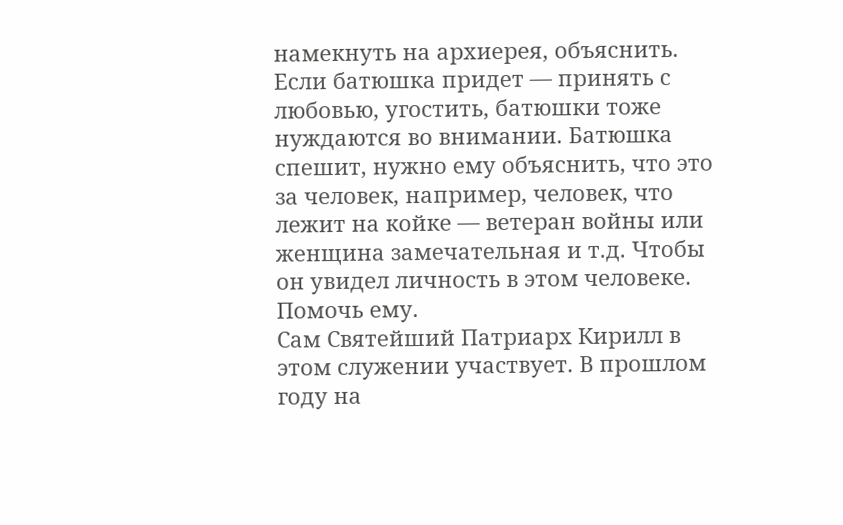намекнуть на архиерея, объяснить. Если батюшка придет — принять с любовью, угостить, батюшки тоже нуждаются во внимании. Батюшка спешит, нужно ему объяснить, что это за человек, например, человек, что лежит на койке — ветеран войны или женщина замечательная и т.д. Чтобы он увидел личность в этом человеке. Помочь ему.
Сам Святейший Патриарх Кирилл в этом служении участвует. В прошлом году на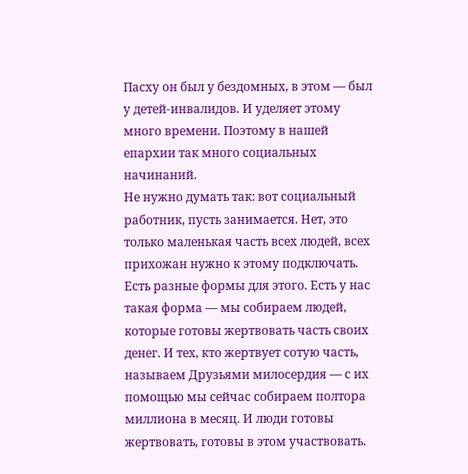Пасху он был у бездомных, в этом — был у детей-инвалидов. И уделяет этому много времени. Поэтому в нашей епархии так много социальных начинаний.
Не нужно думать так: вот социальный работник, пусть занимается. Нет, это только маленькая часть всех людей, всех прихожан нужно к этому подключать. Есть разные формы для этого. Есть у нас такая форма — мы собираем людей, которые готовы жертвовать часть своих денег. И тех, кто жертвует сотую часть, называем Друзьями милосердия — с их помощью мы сейчас собираем полтора миллиона в месяц. И люди готовы жертвовать, готовы в этом участвовать.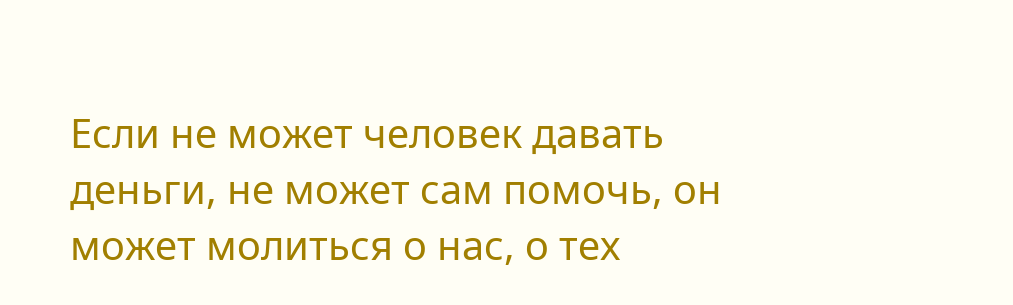Если не может человек давать деньги, не может сам помочь, он может молиться о нас, о тех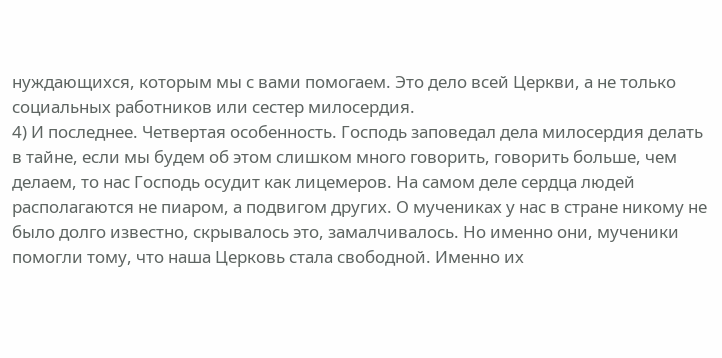нуждающихся, которым мы с вами помогаем. Это дело всей Церкви, а не только социальных работников или сестер милосердия.
4) И последнее. Четвертая особенность. Господь заповедал дела милосердия делать в тайне, если мы будем об этом слишком много говорить, говорить больше, чем делаем, то нас Господь осудит как лицемеров. На самом деле сердца людей располагаются не пиаром, а подвигом других. О мучениках у нас в стране никому не было долго известно, скрывалось это, замалчивалось. Но именно они, мученики помогли тому, что наша Церковь стала свободной. Именно их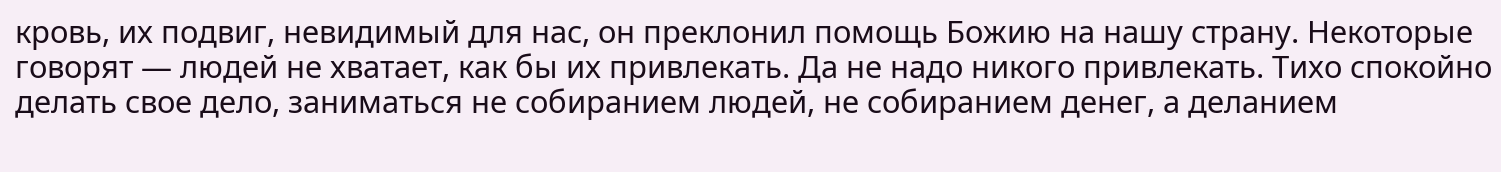кровь, их подвиг, невидимый для нас, он преклонил помощь Божию на нашу страну. Некоторые говорят — людей не хватает, как бы их привлекать. Да не надо никого привлекать. Тихо спокойно делать свое дело, заниматься не собиранием людей, не собиранием денег, а деланием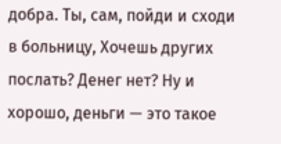добра. Ты, сам, пойди и сходи в больницу, Хочешь других послать? Денег нет? Ну и хорошо, деньги — это такое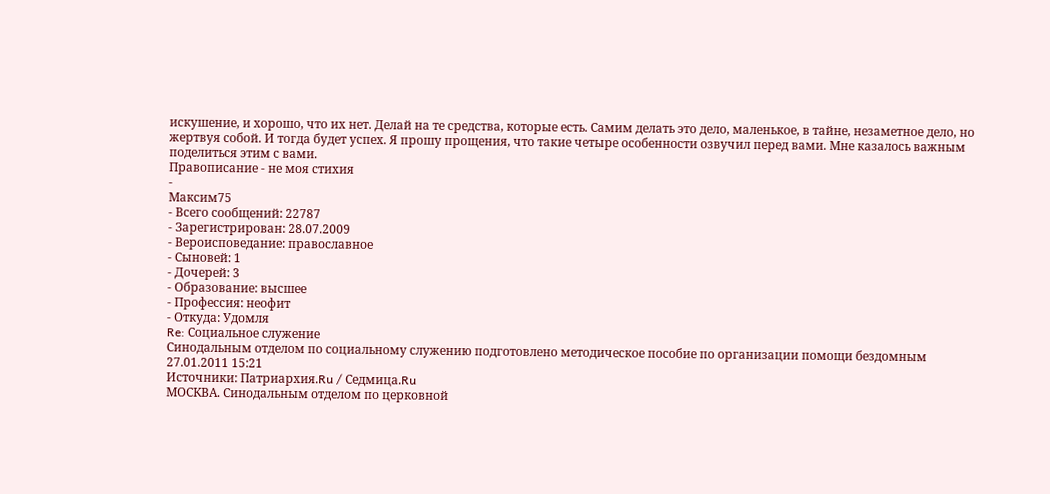искушение, и хорошо, что их нет. Делай на те средства, которые есть. Самим делать это дело, маленькое, в тайне, незаметное дело, но жертвуя собой. И тогда будет успех. Я прошу прощения, что такие четыре особенности озвучил перед вами. Мне казалось важным поделиться этим с вами.
Правописание - не моя стихия
-
Максим75
- Всего сообщений: 22787
- Зарегистрирован: 28.07.2009
- Вероисповедание: православное
- Сыновей: 1
- Дочерей: 3
- Образование: высшее
- Профессия: неофит
- Откуда: Удомля
Re: Социальное служение
Синодальным отделом по социальному служению подготовлено методическое пособие по организации помощи бездомным
27.01.2011 15:21
Источники: Патриархия.Ru / Седмица.Ru
МОСКВА. Синодальным отделом по церковной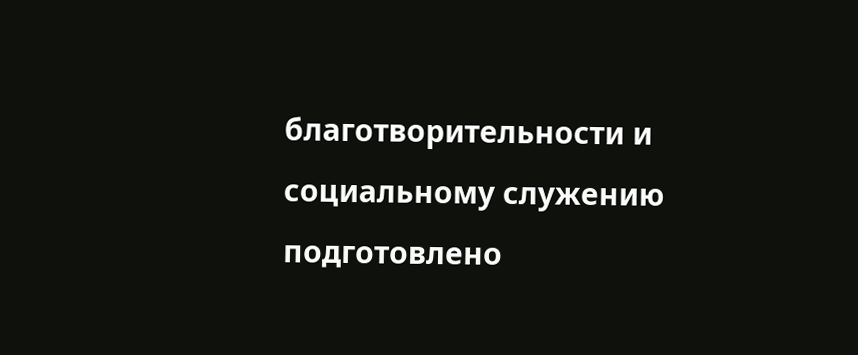благотворительности и социальному служению подготовлено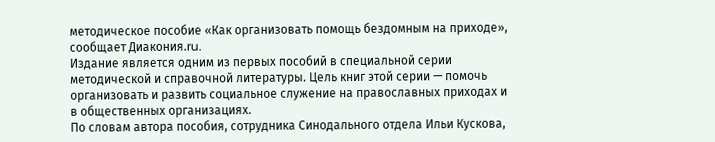методическое пособие «Как организовать помощь бездомным на приходе», сообщает Диакония.ru.
Издание является одним из первых пособий в специальной серии методической и справочной литературы. Цель книг этой серии — помочь организовать и развить социальное служение на православных приходах и в общественных организациях.
По словам автора пособия, сотрудника Синодального отдела Ильи Кускова,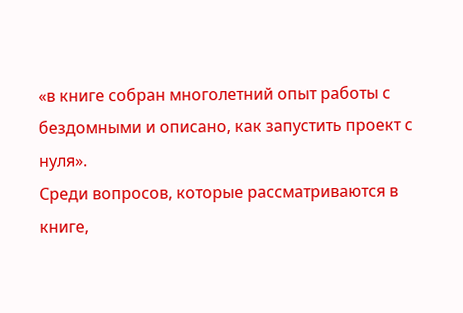«в книге собран многолетний опыт работы с бездомными и описано, как запустить проект с нуля».
Среди вопросов, которые рассматриваются в книге,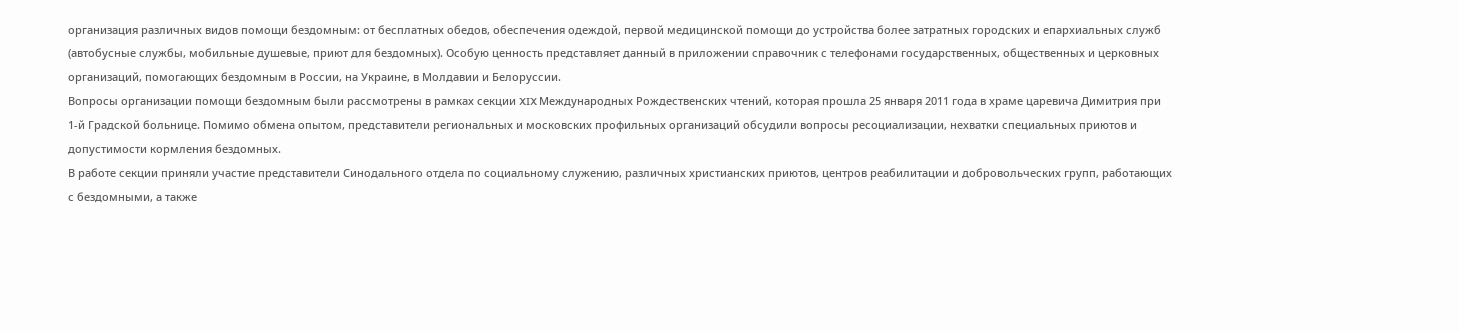организация различных видов помощи бездомным: от бесплатных обедов, обеспечения одеждой, первой медицинской помощи до устройства более затратных городских и епархиальных служб (автобусные службы, мобильные душевые, приют для бездомных). Особую ценность представляет данный в приложении справочник с телефонами государственных, общественных и церковных организаций, помогающих бездомным в России, на Украине, в Молдавии и Белоруссии.
Вопросы организации помощи бездомным были рассмотрены в рамках секции XIX Международных Рождественских чтений, которая прошла 25 января 2011 года в храме царевича Димитрия при 1-й Градской больнице. Помимо обмена опытом, представители региональных и московских профильных организаций обсудили вопросы ресоциализации, нехватки специальных приютов и допустимости кормления бездомных.
В работе секции приняли участие представители Синодального отдела по социальному служению, различных христианских приютов, центров реабилитации и добровольческих групп, работающих с бездомными, а также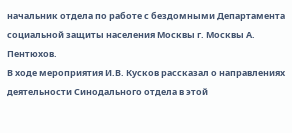начальник отдела по работе с бездомными Департамента социальной защиты населения Москвы г. Москвы А. Пентюхов.
В ходе мероприятия И.В. Кусков рассказал о направлениях деятельности Синодального отдела в этой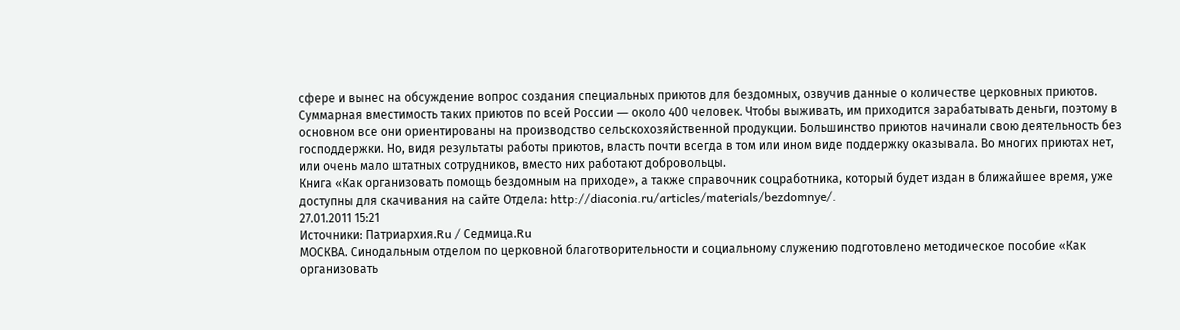сфере и вынес на обсуждение вопрос создания специальных приютов для бездомных, озвучив данные о количестве церковных приютов. Суммарная вместимость таких приютов по всей России ― около 400 человек. Чтобы выживать, им приходится зарабатывать деньги, поэтому в основном все они ориентированы на производство сельскохозяйственной продукции. Большинство приютов начинали свою деятельность без господдержки. Но, видя результаты работы приютов, власть почти всегда в том или ином виде поддержку оказывала. Во многих приютах нет, или очень мало штатных сотрудников, вместо них работают добровольцы.
Книга «Как организовать помощь бездомным на приходе», а также справочник соцработника, который будет издан в ближайшее время, уже доступны для скачивания на сайте Отдела: http://diaconia.ru/articles/materials/bezdomnye/.
27.01.2011 15:21
Источники: Патриархия.Ru / Седмица.Ru
МОСКВА. Синодальным отделом по церковной благотворительности и социальному служению подготовлено методическое пособие «Как организовать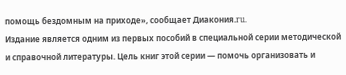помощь бездомным на приходе», сообщает Диакония.ru.
Издание является одним из первых пособий в специальной серии методической и справочной литературы. Цель книг этой серии — помочь организовать и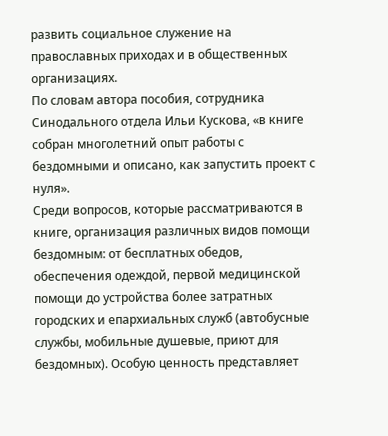развить социальное служение на православных приходах и в общественных организациях.
По словам автора пособия, сотрудника Синодального отдела Ильи Кускова, «в книге собран многолетний опыт работы с бездомными и описано, как запустить проект с нуля».
Среди вопросов, которые рассматриваются в книге, организация различных видов помощи бездомным: от бесплатных обедов, обеспечения одеждой, первой медицинской помощи до устройства более затратных городских и епархиальных служб (автобусные службы, мобильные душевые, приют для бездомных). Особую ценность представляет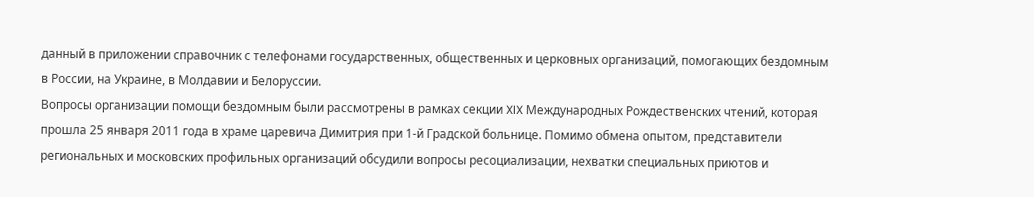данный в приложении справочник с телефонами государственных, общественных и церковных организаций, помогающих бездомным в России, на Украине, в Молдавии и Белоруссии.
Вопросы организации помощи бездомным были рассмотрены в рамках секции XIX Международных Рождественских чтений, которая прошла 25 января 2011 года в храме царевича Димитрия при 1-й Градской больнице. Помимо обмена опытом, представители региональных и московских профильных организаций обсудили вопросы ресоциализации, нехватки специальных приютов и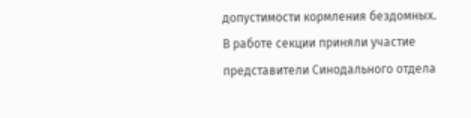допустимости кормления бездомных.
В работе секции приняли участие представители Синодального отдела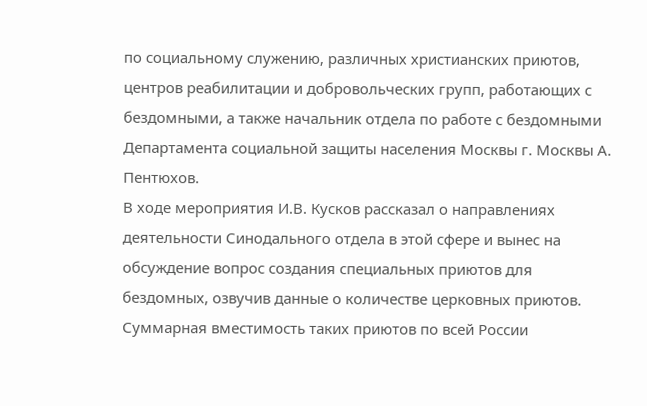по социальному служению, различных христианских приютов, центров реабилитации и добровольческих групп, работающих с бездомными, а также начальник отдела по работе с бездомными Департамента социальной защиты населения Москвы г. Москвы А. Пентюхов.
В ходе мероприятия И.В. Кусков рассказал о направлениях деятельности Синодального отдела в этой сфере и вынес на обсуждение вопрос создания специальных приютов для бездомных, озвучив данные о количестве церковных приютов. Суммарная вместимость таких приютов по всей России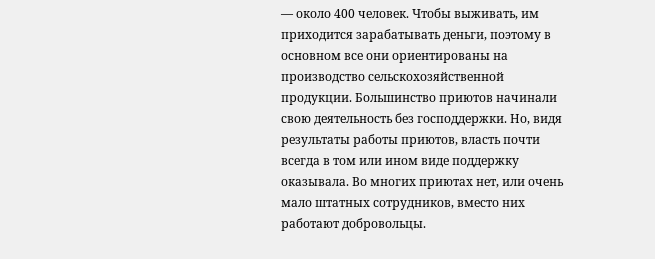― около 400 человек. Чтобы выживать, им приходится зарабатывать деньги, поэтому в основном все они ориентированы на производство сельскохозяйственной продукции. Большинство приютов начинали свою деятельность без господдержки. Но, видя результаты работы приютов, власть почти всегда в том или ином виде поддержку оказывала. Во многих приютах нет, или очень мало штатных сотрудников, вместо них работают добровольцы.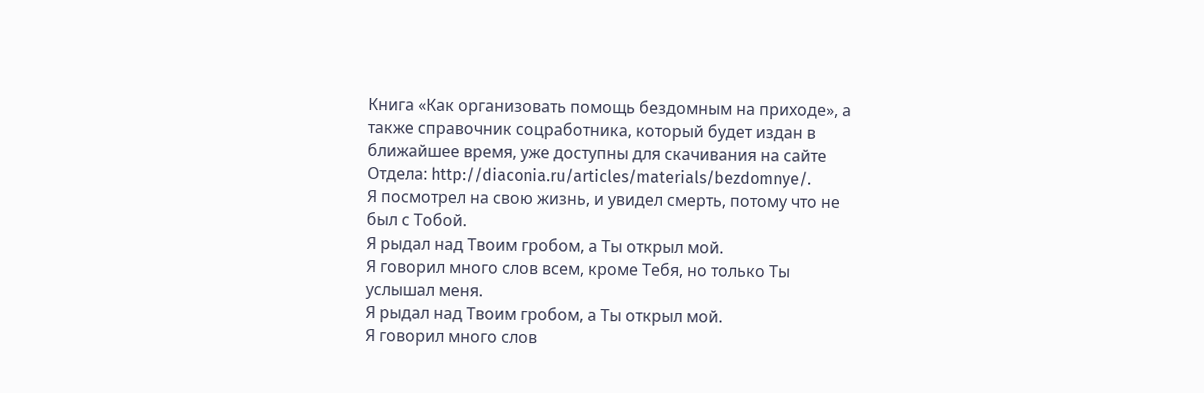Книга «Как организовать помощь бездомным на приходе», а также справочник соцработника, который будет издан в ближайшее время, уже доступны для скачивания на сайте Отдела: http://diaconia.ru/articles/materials/bezdomnye/.
Я посмотрел на свою жизнь, и увидел смерть, потому что не был с Тобой.
Я рыдал над Твоим гробом, а Ты открыл мой.
Я говорил много слов всем, кроме Тебя, но только Ты услышал меня.
Я рыдал над Твоим гробом, а Ты открыл мой.
Я говорил много слов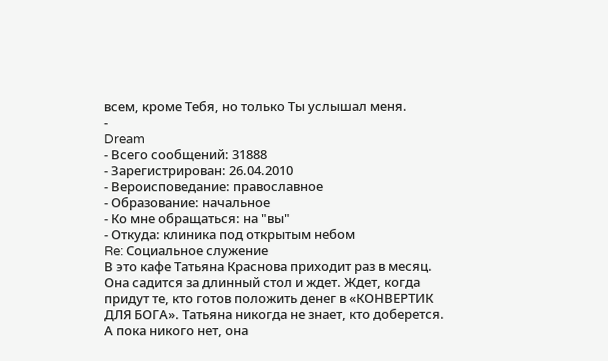всем, кроме Тебя, но только Ты услышал меня.
-
Dream
- Всего сообщений: 31888
- Зарегистрирован: 26.04.2010
- Вероисповедание: православное
- Образование: начальное
- Ко мне обращаться: на "вы"
- Откуда: клиника под открытым небом
Re: Социальное служение
В это кафе Татьяна Краснова приходит раз в месяц. Она садится за длинный стол и ждет. Ждет, когда придут те, кто готов положить денег в «КОНВЕРТИК ДЛЯ БОГА». Татьяна никогда не знает, кто доберется. А пока никого нет, она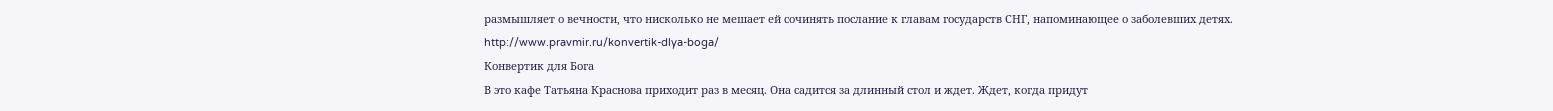размышляет о вечности, что нисколько не мешает ей сочинять послание к главам государств СНГ, напоминающее о заболевших детях.
http://www.pravmir.ru/konvertik-dlya-boga/
Конвертик для Бога
В это кафе Татьяна Краснова приходит раз в месяц. Она садится за длинный стол и ждет. Ждет, когда придут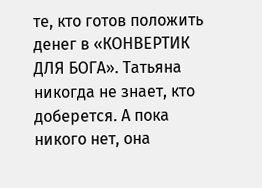те, кто готов положить денег в «КОНВЕРТИК ДЛЯ БОГА». Татьяна никогда не знает, кто доберется. А пока никого нет, она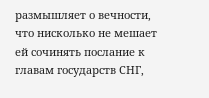размышляет о вечности, что нисколько не мешает ей сочинять послание к главам государств СНГ,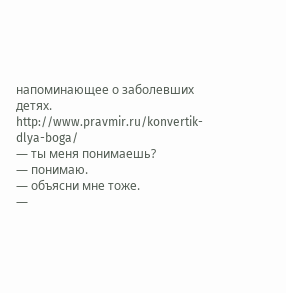напоминающее о заболевших детях.
http://www.pravmir.ru/konvertik-dlya-boga/
— ты меня понимаешь?
— понимаю.
— объясни мне тоже.
—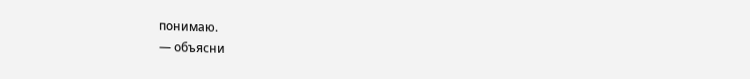понимаю.
— объясни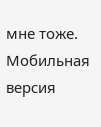мне тоже.
Мобильная версия